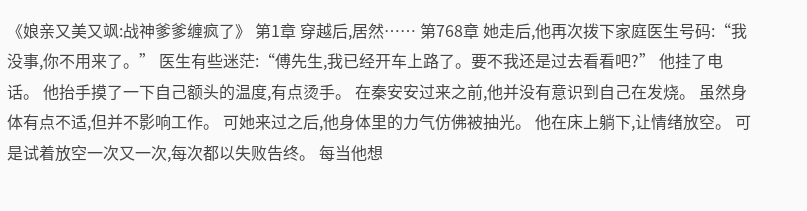《娘亲又美又飒:战神爹爹缠疯了》 第1章 穿越后,居然…… 第768章 她走后,他再次拨下家庭医生号码:“我没事,你不用来了。” 医生有些迷茫:“傅先生,我已经开车上路了。要不我还是过去看看吧?” 他挂了电话。 他抬手摸了一下自己额头的温度,有点烫手。 在秦安安过来之前,他并没有意识到自己在发烧。 虽然身体有点不适,但并不影响工作。 可她来过之后,他身体里的力气仿佛被抽光。 他在床上躺下,让情绪放空。 可是试着放空一次又一次,每次都以失败告终。 每当他想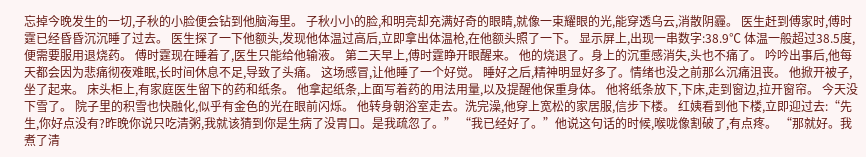忘掉今晚发生的一切,子秋的小脸便会钻到他脑海里。 子秋小小的脸,和明亮却充满好奇的眼睛,就像一束耀眼的光,能穿透乌云,消散阴霾。 医生赶到傅家时,傅时霆已经昏昏沉沉睡了过去。 医生探了一下他额头,发现他体温过高后,立即拿出体温枪,在他额头照了一下。 显示屏上,出现一串数字:38.9℃ 体温一般超过38.5度,便需要服用退烧药。 傅时霆现在睡着了,医生只能给他输液。 第二天早上,傅时霆睁开眼醒来。 他的烧退了。身上的沉重感消失,头也不痛了。 吟吟出事后,他每天都会因为悲痛彻夜难眠,长时间休息不足,导致了头痛。 这场感冒,让他睡了一个好觉。 睡好之后,精神明显好多了。情绪也没之前那么沉痛沮丧。 他掀开被子,坐了起来。 床头柜上,有家庭医生留下的药和纸条。 他拿起纸条,上面写着药的用法用量,以及提醒他保重身体。 他将纸条放下,下床,走到窗边,拉开窗帘。 今天没下雪了。 院子里的积雪也快融化,似乎有金色的光在眼前闪烁。 他转身朝浴室走去。洗完澡,他穿上宽松的家居服,信步下楼。 红姨看到他下楼,立即迎过去:“先生,你好点没有?昨晚你说只吃清粥,我就该猜到你是生病了没胃口。是我疏忽了。” “我已经好了。”他说这句话的时候,喉咙像割破了,有点疼。 “那就好。我煮了清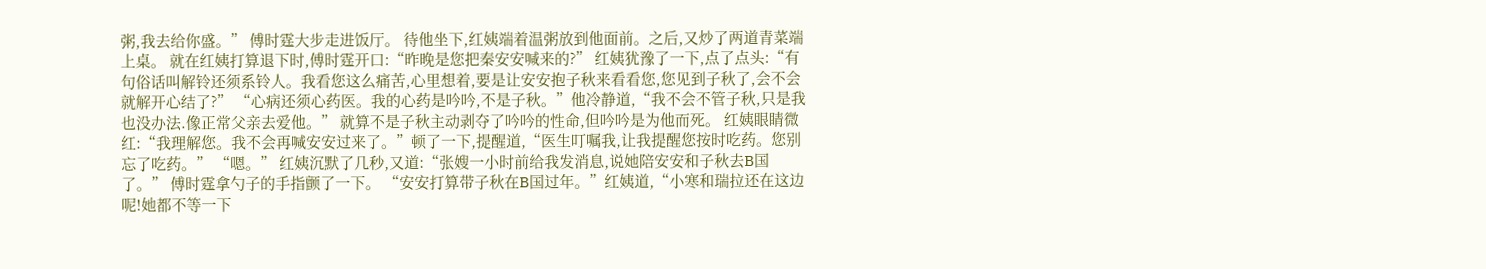粥,我去给你盛。” 傅时霆大步走进饭厅。 待他坐下,红姨端着温粥放到他面前。之后,又炒了两道青菜端上桌。 就在红姨打算退下时,傅时霆开口:“昨晚是您把秦安安喊来的?” 红姨犹豫了一下,点了点头:“有句俗话叫解铃还须系铃人。我看您这么痛苦,心里想着,要是让安安抱子秋来看看您,您见到子秋了,会不会就解开心结了?” “心病还须心药医。我的心药是吟吟,不是子秋。”他冷静道,“我不会不管子秋,只是我也没办法.像正常父亲去爱他。” 就算不是子秋主动剥夺了吟吟的性命,但吟吟是为他而死。 红姨眼睛微红:“我理解您。我不会再喊安安过来了。”顿了一下,提醒道,“医生叮嘱我,让我提醒您按时吃药。您别忘了吃药。” “嗯。” 红姨沉默了几秒,又道:“张嫂一小时前给我发消息,说她陪安安和子秋去B国了。” 傅时霆拿勺子的手指颤了一下。 “安安打算带子秋在B国过年。”红姨道,“小寒和瑞拉还在这边呢!她都不等一下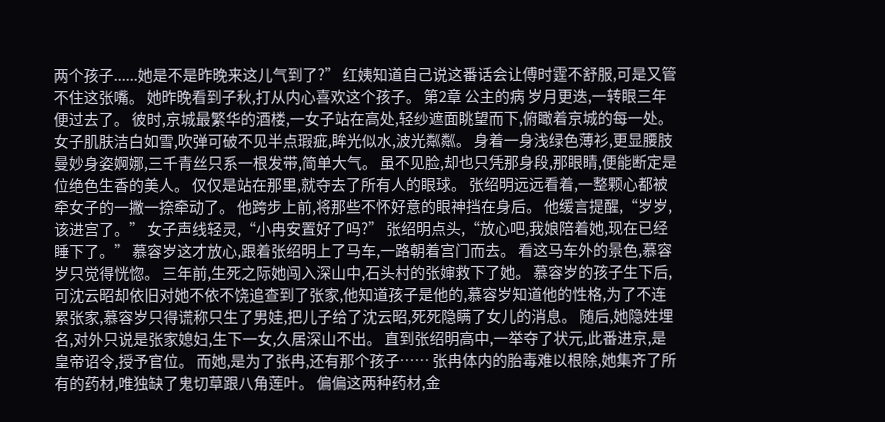两个孩子......她是不是昨晚来这儿气到了?” 红姨知道自己说这番话会让傅时霆不舒服,可是又管不住这张嘴。 她昨晚看到子秋,打从内心喜欢这个孩子。 第2章 公主的病 岁月更迭,一转眼三年便过去了。 彼时,京城最繁华的酒楼,一女子站在高处,轻纱遮面眺望而下,俯瞰着京城的每一处。 女子肌肤洁白如雪,吹弹可破不见半点瑕疵,眸光似水,波光粼粼。 身着一身浅绿色薄衫,更显腰肢曼妙身姿婀娜,三千青丝只系一根发带,简单大气。 虽不见脸,却也只凭那身段,那眼睛,便能断定是位绝色生香的美人。 仅仅是站在那里,就夺去了所有人的眼球。 张绍明远远看着,一整颗心都被牵女子的一撇一捺牵动了。 他跨步上前,将那些不怀好意的眼神挡在身后。 他缓言提醒,“岁岁,该进宫了。” 女子声线轻灵,“小冉安置好了吗?” 张绍明点头,“放心吧,我娘陪着她,现在已经睡下了。” 慕容岁这才放心,跟着张绍明上了马车,一路朝着宫门而去。 看这马车外的景色,慕容岁只觉得恍惚。 三年前,生死之际她闯入深山中,石头村的张婶救下了她。 慕容岁的孩子生下后,可沈云昭却依旧对她不依不饶追查到了张家,他知道孩子是他的,慕容岁知道他的性格,为了不连累张家,慕容岁只得谎称只生了男娃,把儿子给了沈云昭,死死隐瞒了女儿的消息。 随后,她隐姓埋名,对外只说是张家媳妇,生下一女,久居深山不出。 直到张绍明高中,一举夺了状元,此番进京,是皇帝诏令,授予官位。 而她,是为了张冉,还有那个孩子…… 张冉体内的胎毒难以根除,她集齐了所有的药材,唯独缺了鬼切草跟八角莲叶。 偏偏这两种药材,金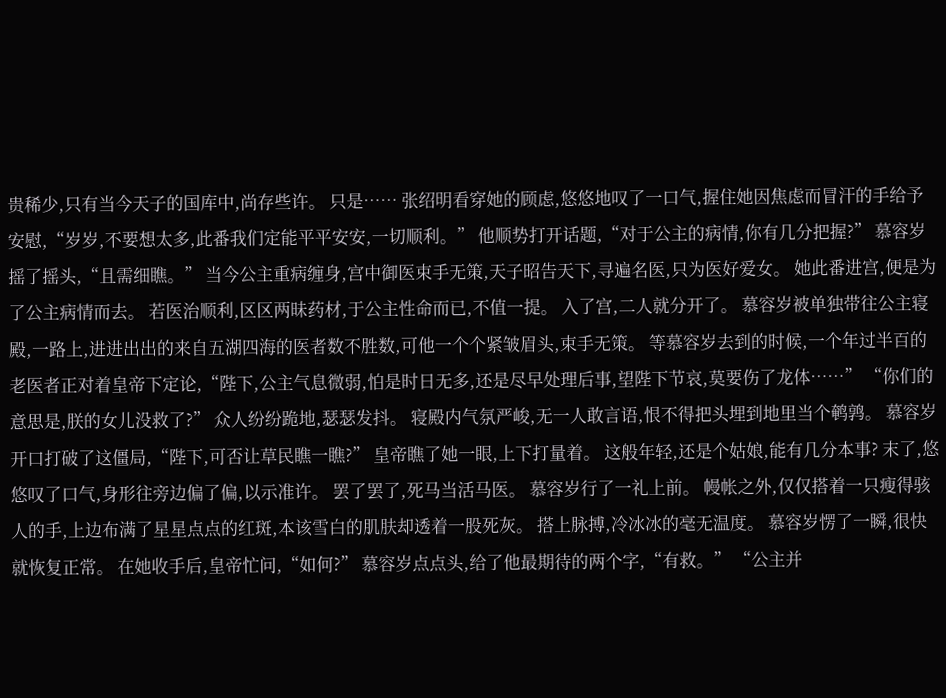贵稀少,只有当今天子的国库中,尚存些许。 只是…… 张绍明看穿她的顾虑,悠悠地叹了一口气,握住她因焦虑而冒汗的手给予安慰,“岁岁,不要想太多,此番我们定能平平安安,一切顺利。” 他顺势打开话题,“对于公主的病情,你有几分把握?” 慕容岁摇了摇头,“且需细瞧。” 当今公主重病缠身,宫中御医束手无策,天子昭告天下,寻遍名医,只为医好爱女。 她此番进宫,便是为了公主病情而去。 若医治顺利,区区两昧药材,于公主性命而已,不值一提。 入了宫,二人就分开了。 慕容岁被单独带往公主寝殿,一路上,进进出出的来自五湖四海的医者数不胜数,可他一个个紧皱眉头,束手无策。 等慕容岁去到的时候,一个年过半百的老医者正对着皇帝下定论,“陛下,公主气息微弱,怕是时日无多,还是尽早处理后事,望陛下节哀,莫要伤了龙体……” “你们的意思是,朕的女儿没救了?” 众人纷纷跪地,瑟瑟发抖。 寝殿内气氛严峻,无一人敢言语,恨不得把头埋到地里当个鹌鹑。 慕容岁开口打破了这僵局,“陛下,可否让草民瞧一瞧?” 皇帝瞧了她一眼,上下打量着。 这般年轻,还是个姑娘,能有几分本事? 末了,悠悠叹了口气,身形往旁边偏了偏,以示准许。 罢了罢了,死马当活马医。 慕容岁行了一礼上前。 幔帐之外,仅仅搭着一只瘦得骇人的手,上边布满了星星点点的红斑,本该雪白的肌肤却透着一股死灰。 搭上脉搏,冷冰冰的毫无温度。 慕容岁愣了一瞬,很快就恢复正常。 在她收手后,皇帝忙问,“如何?” 慕容岁点点头,给了他最期待的两个字,“有救。” “公主并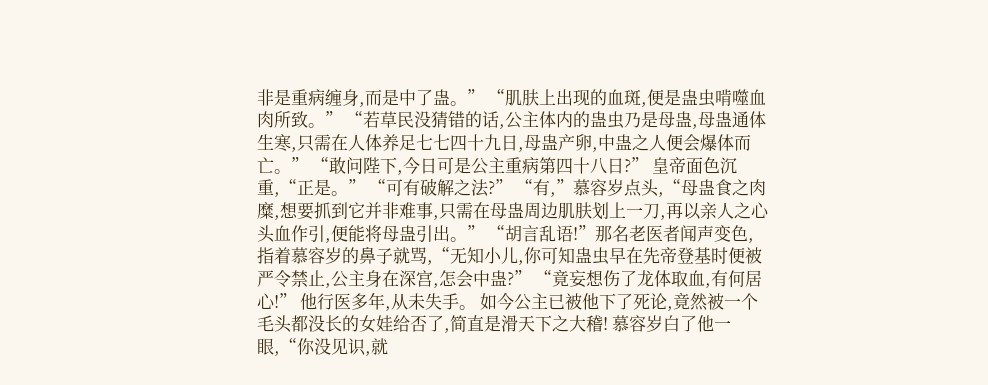非是重病缠身,而是中了蛊。” “肌肤上出现的血斑,便是蛊虫啃噬血肉所致。” “若草民没猜错的话,公主体内的蛊虫乃是母蛊,母蛊通体生寒,只需在人体养足七七四十九日,母蛊产卵,中蛊之人便会爆体而亡。” “敢问陛下,今日可是公主重病第四十八日?” 皇帝面色沉重,“正是。” “可有破解之法?” “有,”慕容岁点头,“母蛊食之肉糜,想要抓到它并非难事,只需在母蛊周边肌肤划上一刀,再以亲人之心头血作引,便能将母蛊引出。” “胡言乱语!”那名老医者闻声变色,指着慕容岁的鼻子就骂,“无知小儿,你可知蛊虫早在先帝登基时便被严令禁止,公主身在深宫,怎会中蛊?” “竟妄想伤了龙体取血,有何居心!” 他行医多年,从未失手。 如今公主已被他下了死论,竟然被一个毛头都没长的女娃给否了,简直是滑天下之大稽! 慕容岁白了他一眼,“你没见识,就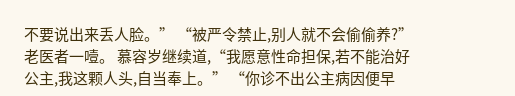不要说出来丢人脸。” “被严令禁止,别人就不会偷偷养?” 老医者一噎。 慕容岁继续道,“我愿意性命担保,若不能治好公主,我这颗人头,自当奉上。” “你诊不出公主病因便早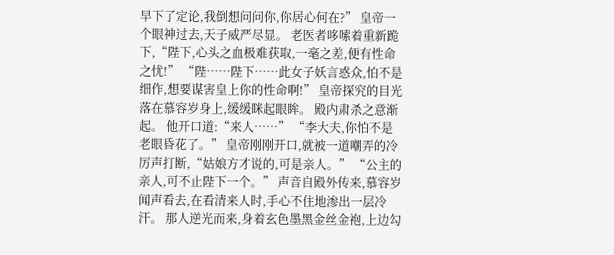早下了定论,我倒想问问你,你居心何在?” 皇帝一个眼神过去,天子威严尽显。 老医者哆嗦着重新跪下,“陛下,心头之血极难获取,一毫之差,便有性命之忧!” “陛……陛下……此女子妖言惑众,怕不是细作,想要谋害皇上你的性命啊!” 皇帝探究的目光落在慕容岁身上,缓缓眯起眼眸。 殿内肃杀之意渐起。 他开口道:“来人……” “李大夫,你怕不是老眼昏花了。” 皇帝刚刚开口,就被一道嘲弄的冷厉声打断,“姑娘方才说的,可是亲人。” “公主的亲人,可不止陛下一个。” 声音自殿外传来,慕容岁闻声看去,在看清来人时,手心不住地渗出一层冷汗。 那人逆光而来,身着玄色墨黑金丝金袍,上边勾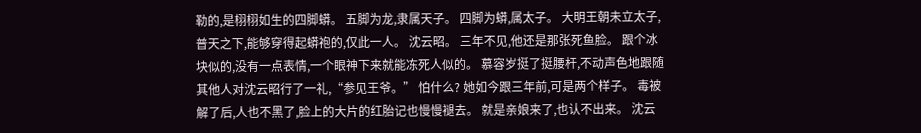勒的,是栩栩如生的四脚蟒。 五脚为龙,隶属天子。 四脚为蟒,属太子。 大明王朝未立太子,普天之下,能够穿得起蟒袍的,仅此一人。 沈云昭。 三年不见,他还是那张死鱼脸。 跟个冰块似的,没有一点表情,一个眼神下来就能冻死人似的。 慕容岁挺了挺腰杆,不动声色地跟随其他人对沈云昭行了一礼,“参见王爷。” 怕什么? 她如今跟三年前,可是两个样子。 毒被解了后,人也不黑了,脸上的大片的红胎记也慢慢褪去。 就是亲娘来了,也认不出来。 沈云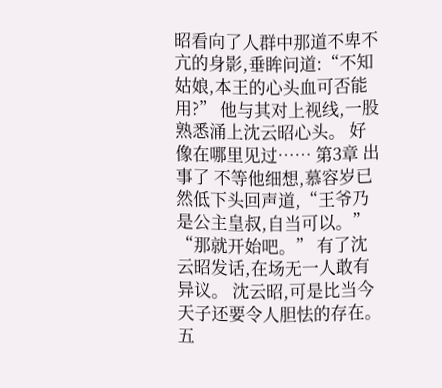昭看向了人群中那道不卑不亢的身影,垂眸问道:“不知姑娘,本王的心头血可否能用?” 他与其对上视线,一股熟悉涌上沈云昭心头。 好像在哪里见过…… 第3章 出事了 不等他细想,慕容岁已然低下头回声道,“王爷乃是公主皇叔,自当可以。” “那就开始吧。” 有了沈云昭发话,在场无一人敢有异议。 沈云昭,可是比当今天子还要令人胆怯的存在。 五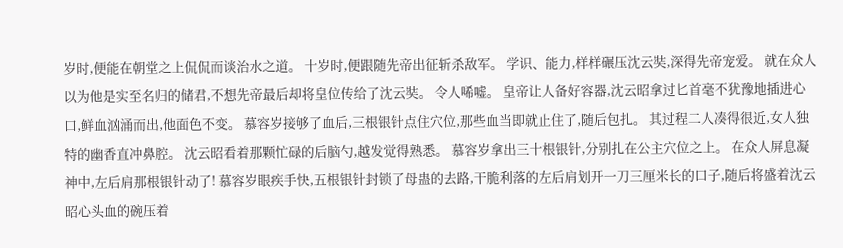岁时,便能在朝堂之上侃侃而谈治水之道。 十岁时,便跟随先帝出征斩杀敌军。 学识、能力,样样碾压沈云奘,深得先帝宠爱。 就在众人以为他是实至名归的储君,不想先帝最后却将皇位传给了沈云奘。 令人唏嘘。 皇帝让人备好容器,沈云昭拿过匕首毫不犹豫地插进心口,鲜血汹涌而出,他面色不变。 慕容岁接够了血后,三根银针点住穴位,那些血当即就止住了,随后包扎。 其过程二人凑得很近,女人独特的幽香直冲鼻腔。 沈云昭看着那颗忙碌的后脑勺,越发觉得熟悉。 慕容岁拿出三十根银针,分别扎在公主穴位之上。 在众人屏息凝神中,左后肩那根银针动了! 慕容岁眼疾手快,五根银针封锁了母蛊的去路,干脆利落的左后肩划开一刀三厘米长的口子,随后将盛着沈云昭心头血的碗压着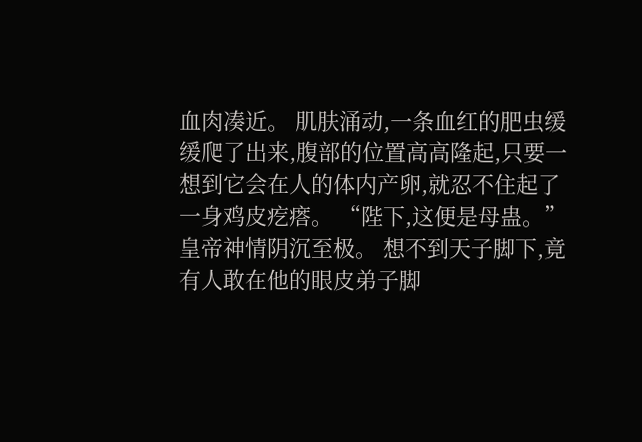血肉凑近。 肌肤涌动,一条血红的肥虫缓缓爬了出来,腹部的位置高高隆起,只要一想到它会在人的体内产卵,就忍不住起了一身鸡皮疙瘩。 “陛下,这便是母蛊。” 皇帝神情阴沉至极。 想不到天子脚下,竟有人敢在他的眼皮弟子脚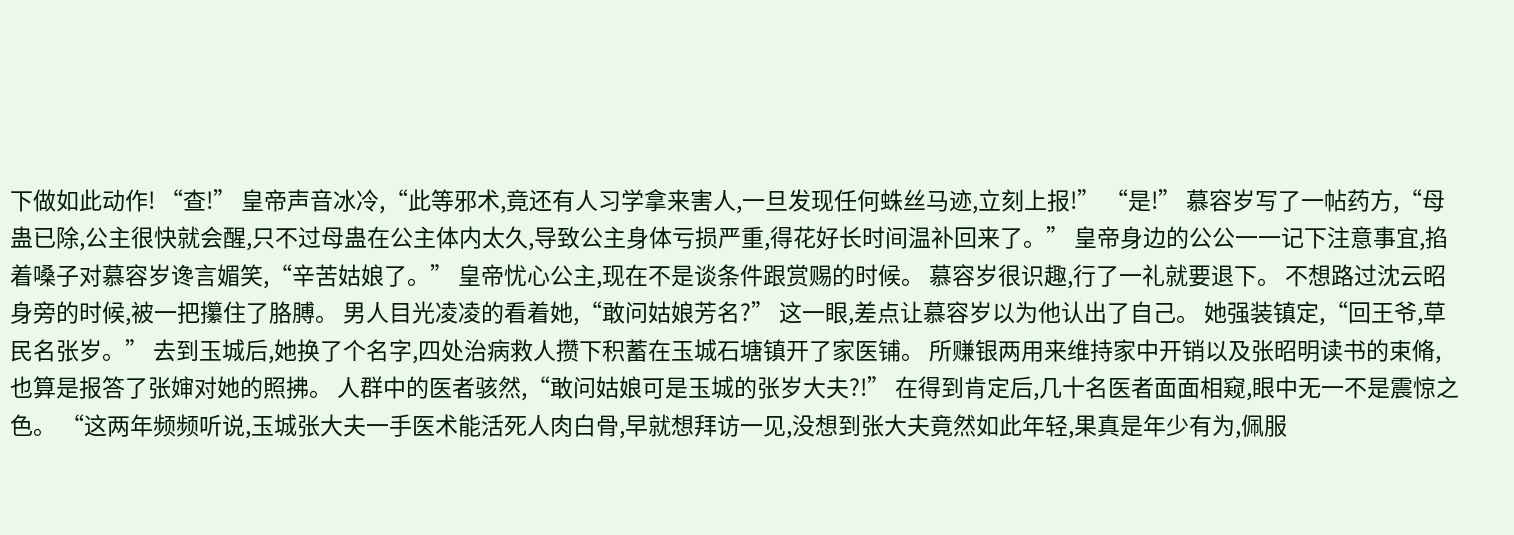下做如此动作! “查!” 皇帝声音冰冷,“此等邪术,竟还有人习学拿来害人,一旦发现任何蛛丝马迹,立刻上报!” “是!” 慕容岁写了一帖药方,“母蛊已除,公主很快就会醒,只不过母蛊在公主体内太久,导致公主身体亏损严重,得花好长时间温补回来了。” 皇帝身边的公公一一记下注意事宜,掐着嗓子对慕容岁谗言媚笑,“辛苦姑娘了。” 皇帝忧心公主,现在不是谈条件跟赏赐的时候。 慕容岁很识趣,行了一礼就要退下。 不想路过沈云昭身旁的时候,被一把攥住了胳膊。 男人目光凌凌的看着她,“敢问姑娘芳名?” 这一眼,差点让慕容岁以为他认出了自己。 她强装镇定,“回王爷,草民名张岁。” 去到玉城后,她换了个名字,四处治病救人攒下积蓄在玉城石塘镇开了家医铺。 所赚银两用来维持家中开销以及张昭明读书的束脩,也算是报答了张婶对她的照拂。 人群中的医者骇然,“敢问姑娘可是玉城的张岁大夫?!” 在得到肯定后,几十名医者面面相窥,眼中无一不是震惊之色。 “这两年频频听说,玉城张大夫一手医术能活死人肉白骨,早就想拜访一见,没想到张大夫竟然如此年轻,果真是年少有为,佩服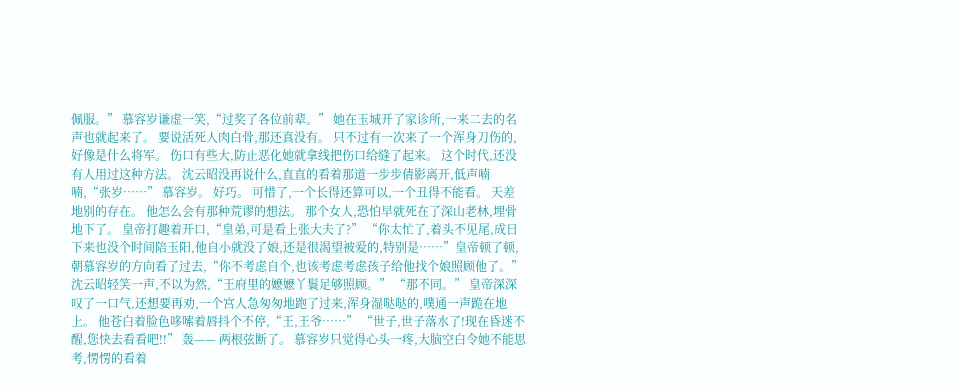佩服。” 慕容岁谦虚一笑,“过奖了各位前辈。” 她在玉城开了家诊所,一来二去的名声也就起来了。 要说活死人肉白骨,那还真没有。 只不过有一次来了一个浑身刀伤的,好像是什么将军。 伤口有些大,防止恶化她就拿线把伤口给缝了起来。 这个时代,还没有人用过这种方法。 沈云昭没再说什么,直直的看着那道一步步倩影离开,低声喃喃,“张岁……” 慕容岁。 好巧。 可惜了,一个长得还算可以,一个丑得不能看。 天差地别的存在。 他怎么会有那种荒谬的想法。 那个女人,恐怕早就死在了深山老林,埋骨地下了。 皇帝打趣着开口,“皇弟,可是看上张大夫了?” “你太忙了,着头不见尾,成日下来也没个时间陪玉阳,他自小就没了娘,还是很渴望被爱的,特别是……”皇帝顿了顿,朝慕容岁的方向看了过去,“你不考虑自个,也该考虑考虑孩子给他找个娘照顾他了。” 沈云昭轻笑一声,不以为然,“王府里的嬷嬷丫鬟足够照顾。” “那不同。” 皇帝深深叹了一口气,还想要再劝,一个宫人急匆匆地跑了过来,浑身湿哒哒的,噗通一声跪在地上。 他苍白着脸色哆嗦着唇抖个不停,“王,王爷……” “世子,世子落水了!现在昏迷不醒,您快去看看吧!!” 轰—— 两根弦断了。 慕容岁只觉得心头一疼,大脑空白令她不能思考,愣愣的看着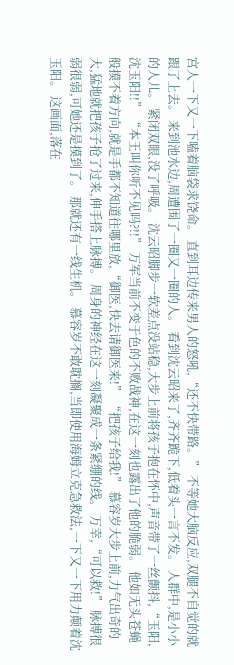宫人一下又一下嗑着脑袋求饶命。 直到耳边传来男人的怒吼,“还不快带路。” 不等她大脑反应,双腿不自觉的就跟了上去。 来到池水边,周遭围了一圈又一圈的人。 看到沈云昭来了,齐齐跪下,低着头一言不发。 人群中,是小小的人儿。 紧闭双眼,没了呼吸。 沈云昭脚步一软差点没站稳,大步上前将孩子抱在怀中,声音带了一丝颤抖,“玉阳,沈玉阳!!” “本王叫你听不见吗?!!” 万军当前不变于色的不败战神,在这一刻也露出了他的脆弱。 他如无头苍蝇般摸不着方向,就是手都不知道往哪里放,“御医,快去请御医来!” “把孩子给我!” 慕容岁大步上前,力气出奇的大,猛地就把孩子抢了过来,伸手搭上脉搏。 周身的神经在这一刻凝聚成一条紧绷的线。 万幸,“可以救!” 脉搏很弱很弱,可她还是摸到了。 那就还有一线生机。 慕容岁不敢耽搁,当即使用海姆立克急救法,一下又一下用力颠着沈玉阳。 这画面,落在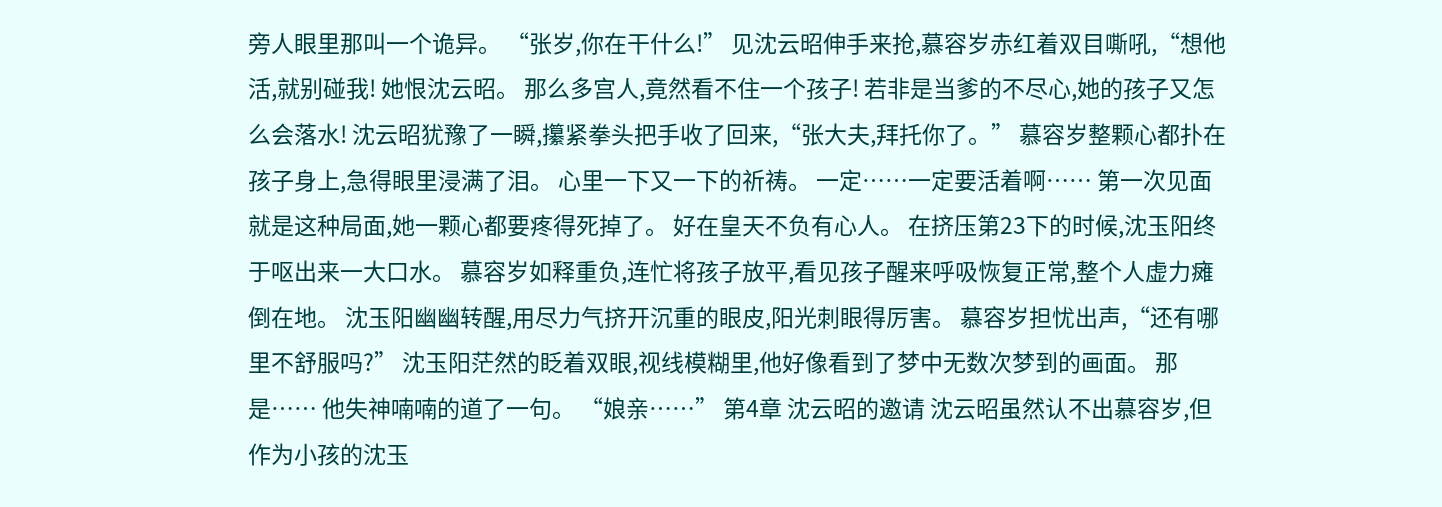旁人眼里那叫一个诡异。 “张岁,你在干什么!” 见沈云昭伸手来抢,慕容岁赤红着双目嘶吼,“想他活,就别碰我! 她恨沈云昭。 那么多宫人,竟然看不住一个孩子! 若非是当爹的不尽心,她的孩子又怎么会落水! 沈云昭犹豫了一瞬,攥紧拳头把手收了回来,“张大夫,拜托你了。” 慕容岁整颗心都扑在孩子身上,急得眼里浸满了泪。 心里一下又一下的祈祷。 一定……一定要活着啊…… 第一次见面就是这种局面,她一颗心都要疼得死掉了。 好在皇天不负有心人。 在挤压第23下的时候,沈玉阳终于呕出来一大口水。 慕容岁如释重负,连忙将孩子放平,看见孩子醒来呼吸恢复正常,整个人虚力瘫倒在地。 沈玉阳幽幽转醒,用尽力气挤开沉重的眼皮,阳光刺眼得厉害。 慕容岁担忧出声,“还有哪里不舒服吗?” 沈玉阳茫然的眨着双眼,视线模糊里,他好像看到了梦中无数次梦到的画面。 那是…… 他失神喃喃的道了一句。 “娘亲……” 第4章 沈云昭的邀请 沈云昭虽然认不出慕容岁,但作为小孩的沈玉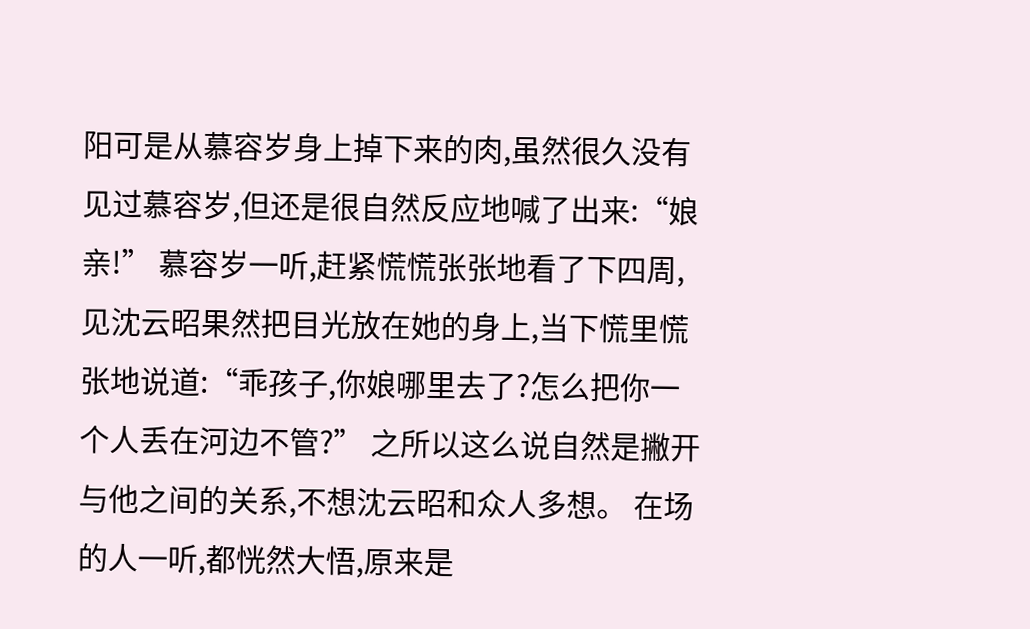阳可是从慕容岁身上掉下来的肉,虽然很久没有见过慕容岁,但还是很自然反应地喊了出来:“娘亲!” 慕容岁一听,赶紧慌慌张张地看了下四周,见沈云昭果然把目光放在她的身上,当下慌里慌张地说道:“乖孩子,你娘哪里去了?怎么把你一个人丢在河边不管?” 之所以这么说自然是撇开与他之间的关系,不想沈云昭和众人多想。 在场的人一听,都恍然大悟,原来是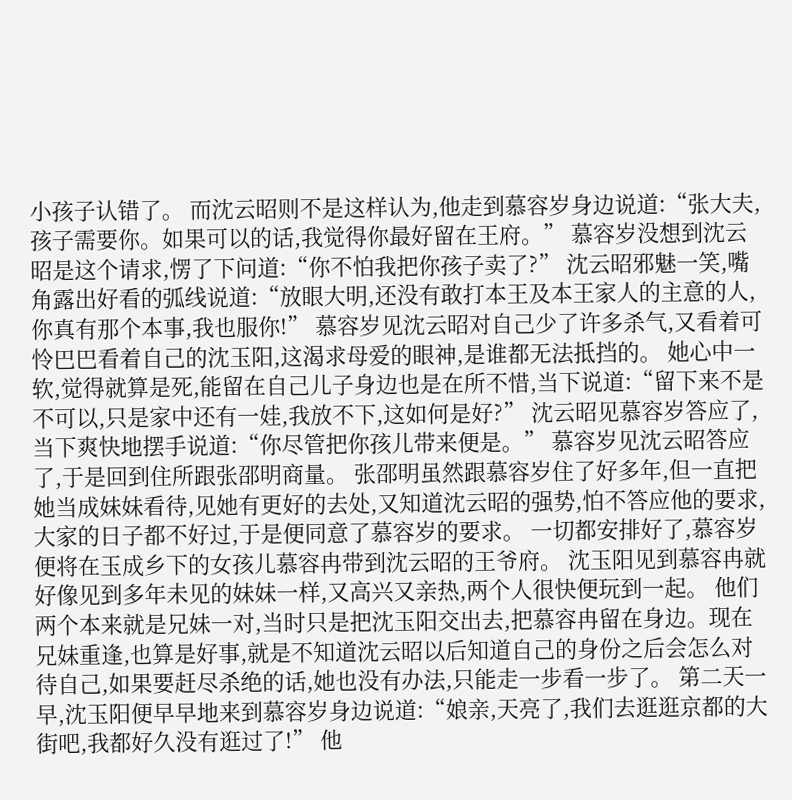小孩子认错了。 而沈云昭则不是这样认为,他走到慕容岁身边说道:“张大夫,孩子需要你。如果可以的话,我觉得你最好留在王府。” 慕容岁没想到沈云昭是这个请求,愣了下问道:“你不怕我把你孩子卖了?” 沈云昭邪魅一笑,嘴角露出好看的弧线说道:“放眼大明,还没有敢打本王及本王家人的主意的人,你真有那个本事,我也服你!” 慕容岁见沈云昭对自己少了许多杀气,又看着可怜巴巴看着自己的沈玉阳,这渴求母爱的眼神,是谁都无法抵挡的。 她心中一软,觉得就算是死,能留在自己儿子身边也是在所不惜,当下说道:“留下来不是不可以,只是家中还有一娃,我放不下,这如何是好?” 沈云昭见慕容岁答应了,当下爽快地摆手说道:“你尽管把你孩儿带来便是。” 慕容岁见沈云昭答应了,于是回到住所跟张邵明商量。 张邵明虽然跟慕容岁住了好多年,但一直把她当成妹妹看待,见她有更好的去处,又知道沈云昭的强势,怕不答应他的要求,大家的日子都不好过,于是便同意了慕容岁的要求。 一切都安排好了,慕容岁便将在玉成乡下的女孩儿慕容冉带到沈云昭的王爷府。 沈玉阳见到慕容冉就好像见到多年未见的妹妹一样,又高兴又亲热,两个人很快便玩到一起。 他们两个本来就是兄妹一对,当时只是把沈玉阳交出去,把慕容冉留在身边。现在兄妹重逢,也算是好事,就是不知道沈云昭以后知道自己的身份之后会怎么对待自己,如果要赶尽杀绝的话,她也没有办法,只能走一步看一步了。 第二天一早,沈玉阳便早早地来到慕容岁身边说道:“娘亲,天亮了,我们去逛逛京都的大街吧,我都好久没有逛过了!” 他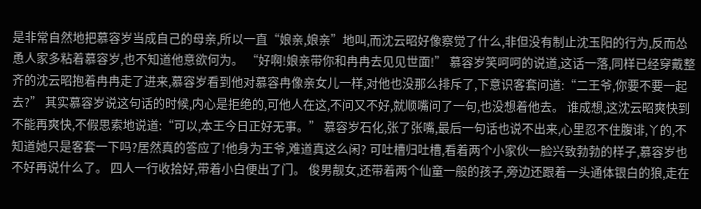是非常自然地把慕容岁当成自己的母亲,所以一直“娘亲,娘亲”地叫,而沈云昭好像察觉了什么,非但没有制止沈玉阳的行为,反而怂恿人家多粘着慕容岁,也不知道他意欲何为。 “好啊!娘亲带你和冉冉去见见世面!” 慕容岁笑呵呵的说道,这话一落,同样已经穿戴整齐的沈云昭抱着冉冉走了进来,慕容岁看到他对慕容冉像亲女儿一样,对他也没那么排斥了,下意识客套问道:“二王爷,你要不要一起去?” 其实慕容岁说这句话的时候,内心是拒绝的,可他人在这,不问又不好,就顺嘴问了一句,也没想着他去。 谁成想,这沈云昭爽快到不能再爽快,不假思索地说道:“可以,本王今日正好无事。” 慕容岁石化,张了张嘴,最后一句话也说不出来,心里忍不住腹诽,丫的,不知道她只是客套一下吗?居然真的答应了!他身为王爷,难道真这么闲? 可吐槽归吐槽,看着两个小家伙一脸兴致勃勃的样子,慕容岁也不好再说什么了。 四人一行收拾好,带着小白便出了门。 俊男靓女,还带着两个仙童一般的孩子,旁边还跟着一头通体银白的狼,走在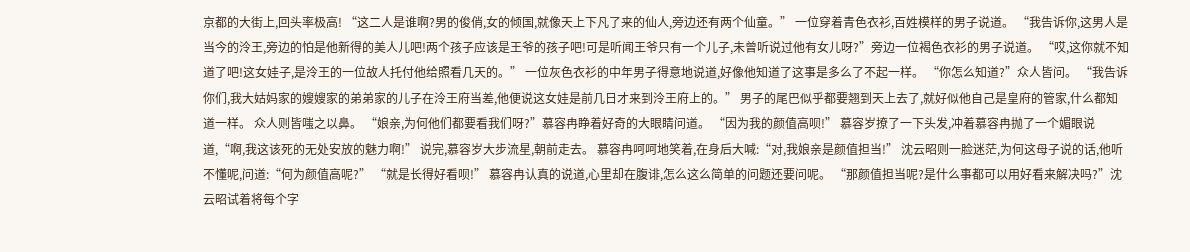京都的大街上,回头率极高! “这二人是谁啊?男的俊俏,女的倾国,就像天上下凡了来的仙人,旁边还有两个仙童。” 一位穿着青色衣衫,百姓模样的男子说道。 “我告诉你,这男人是当今的泠王,旁边的怕是他新得的美人儿吧!两个孩子应该是王爷的孩子吧!可是听闻王爷只有一个儿子,未曾听说过他有女儿呀?”旁边一位褐色衣衫的男子说道。 “哎,这你就不知道了吧!这女娃子,是泠王的一位故人托付他给照看几天的。” 一位灰色衣衫的中年男子得意地说道,好像他知道了这事是多么了不起一样。 “你怎么知道?”众人皆问。 “我告诉你们,我大姑妈家的嫂嫂家的弟弟家的儿子在泠王府当差,他便说这女娃是前几日才来到泠王府上的。” 男子的尾巴似乎都要翘到天上去了,就好似他自己是皇府的管家,什么都知道一样。 众人则皆嗤之以鼻。 “娘亲,为何他们都要看我们呀?”慕容冉睁着好奇的大眼睛问道。 “因为我的颜值高呗!” 慕容岁撩了一下头发,冲着慕容冉抛了一个媚眼说道,“啊,我这该死的无处安放的魅力啊!” 说完,慕容岁大步流星,朝前走去。 慕容冉呵呵地笑着,在身后大喊:“对,我娘亲是颜值担当!” 沈云昭则一脸迷茫,为何这母子说的话,他听不懂呢,问道:“何为颜值高呢?” “就是长得好看呗!” 慕容冉认真的说道,心里却在腹诽,怎么这么简单的问题还要问呢。 “那颜值担当呢?是什么事都可以用好看来解决吗?”沈云昭试着将每个字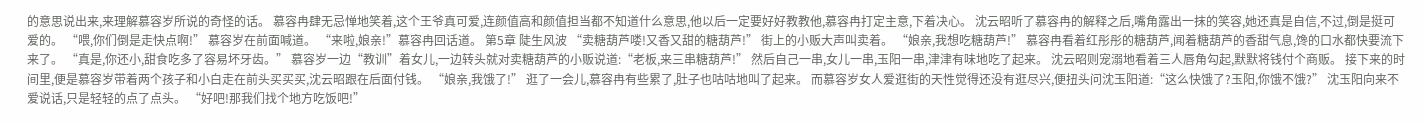的意思说出来,来理解慕容岁所说的奇怪的话。 慕容冉肆无忌惮地笑着,这个王爷真可爱,连颜值高和颜值担当都不知道什么意思,他以后一定要好好教教他,慕容冉打定主意,下着决心。 沈云昭听了慕容冉的解释之后,嘴角露出一抹的笑容,她还真是自信,不过,倒是挺可爱的。 “喂,你们倒是走快点啊!” 慕容岁在前面喊道。 “来啦,娘亲!”慕容冉回话道。 第5章 陡生风波 “卖糖葫芦喽!又香又甜的糖葫芦!” 街上的小贩大声叫卖着。 “娘亲,我想吃糖葫芦!” 慕容冉看着红彤彤的糖葫芦,闻着糖葫芦的香甜气息,馋的口水都快要流下来了。 “真是,你还小,甜食吃多了容易坏牙齿。” 慕容岁一边“教训”着女儿,一边转头就对卖糖葫芦的小贩说道:“老板,来三串糖葫芦!” 然后自己一串,女儿一串,玉阳一串,津津有味地吃了起来。 沈云昭则宠溺地看着三人唇角勾起,默默将钱付个商贩。 接下来的时间里,便是慕容岁带着两个孩子和小白走在前头买买买,沈云昭跟在后面付钱。 “娘亲,我饿了!” 逛了一会儿,慕容冉有些累了,肚子也咕咕地叫了起来。 而慕容岁女人爱逛街的天性觉得还没有逛尽兴,便扭头问沈玉阳道:“这么快饿了?玉阳,你饿不饿?” 沈玉阳向来不爱说话,只是轻轻的点了点头。 “好吧!那我们找个地方吃饭吧!”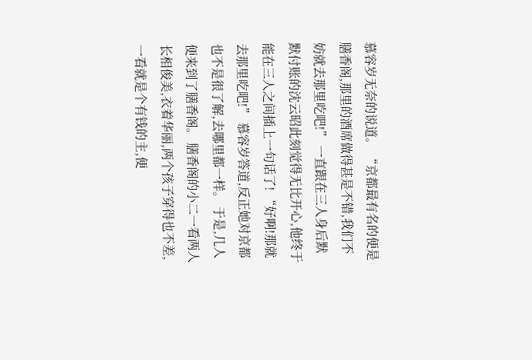慕容岁无奈的说道。 “京都最有名的便是膳香阁,那里的酒席做得甚是不错,我们不妨就去那里吃吧!” 一直跟在三人身后默默付账的沈云昭此刻觉得无比开心,他终于能在三人之间插上一句话了! “好啊!那就去那里吃吧!” 慕容岁答道,反正她对京都也不是很了解,去哪里都一样。 于是,几人便来到了膳香阁。 膳香阁的小二一看两人长相俊美,衣着华丽,两个孩子穿得也不差,一看就是个有钱的主,便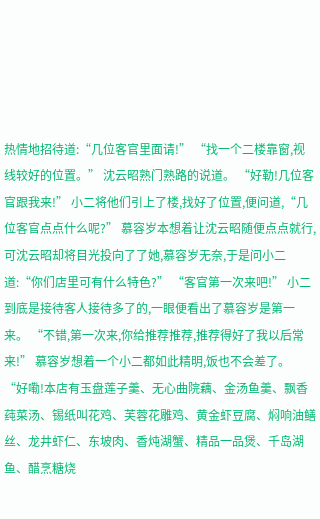热情地招待道:“几位客官里面请!” “找一个二楼靠窗,视线较好的位置。” 沈云昭熟门熟路的说道。 “好勒!几位客官跟我来!” 小二将他们引上了楼,找好了位置,便问道,“几位客官点点什么呢?” 慕容岁本想着让沈云昭随便点点就行,可沈云昭却将目光投向了了她,慕容岁无奈,于是问小二道:“你们店里可有什么特色?” “客官第一次来吧!” 小二到底是接待客人接待多了的,一眼便看出了慕容岁是第一来。 “不错,第一次来,你给推荐推荐,推荐得好了我以后常来!” 慕容岁想着一个小二都如此精明,饭也不会差了。 “好嘞!本店有玉盘莲子羹、无心曲院藕、金汤鱼羹、飘香莼菜汤、锡纸叫花鸡、芙蓉花雕鸡、黄金虾豆腐、焖响油鳝丝、龙井虾仁、东坡肉、香炖湖蟹、精品一品煲、千岛湖鱼、醋烹糖烧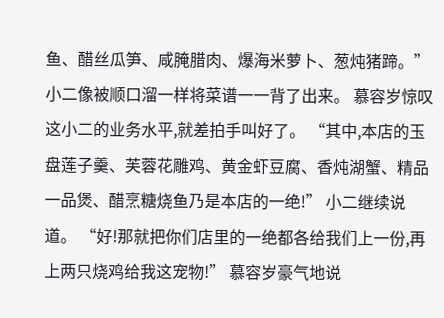鱼、醋丝瓜笋、咸腌腊肉、爆海米萝卜、葱炖猪蹄。” 小二像被顺口溜一样将菜谱一一背了出来。 慕容岁惊叹这小二的业务水平,就差拍手叫好了。 “其中,本店的玉盘莲子羹、芙蓉花雕鸡、黄金虾豆腐、香炖湖蟹、精品一品煲、醋烹糖烧鱼乃是本店的一绝!” 小二继续说道。 “好!那就把你们店里的一绝都各给我们上一份,再上两只烧鸡给我这宠物!” 慕容岁豪气地说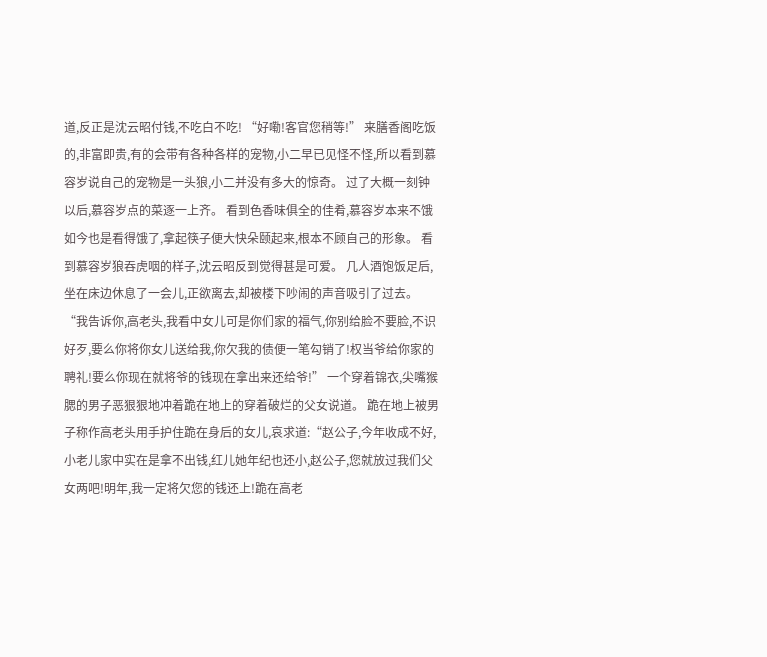道,反正是沈云昭付钱,不吃白不吃! “好嘞!客官您稍等!” 来膳香阁吃饭的,非富即贵,有的会带有各种各样的宠物,小二早已见怪不怪,所以看到慕容岁说自己的宠物是一头狼,小二并没有多大的惊奇。 过了大概一刻钟以后,慕容岁点的菜逐一上齐。 看到色香味俱全的佳肴,慕容岁本来不饿如今也是看得饿了,拿起筷子便大快朵颐起来,根本不顾自己的形象。 看到慕容岁狼吞虎咽的样子,沈云昭反到觉得甚是可爱。 几人酒饱饭足后,坐在床边休息了一会儿,正欲离去,却被楼下吵闹的声音吸引了过去。 “我告诉你,高老头,我看中女儿可是你们家的福气,你别给脸不要脸,不识好歹,要么你将你女儿送给我,你欠我的债便一笔勾销了!权当爷给你家的聘礼!要么你现在就将爷的钱现在拿出来还给爷!” 一个穿着锦衣,尖嘴猴腮的男子恶狠狠地冲着跪在地上的穿着破烂的父女说道。 跪在地上被男子称作高老头用手护住跪在身后的女儿,哀求道:“赵公子,今年收成不好,小老儿家中实在是拿不出钱,红儿她年纪也还小,赵公子,您就放过我们父女两吧!明年,我一定将欠您的钱还上!跪在高老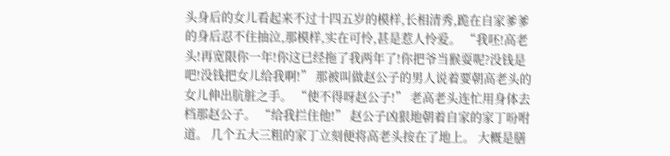头身后的女儿看起来不过十四五岁的模样,长相清秀,跪在自家爹爹的身后忍不住抽泣,那模样,实在可怜,甚是惹人怜爱。 “我呸!高老头!再宽限你一年!你这已经拖了我两年了!你把爷当猴耍呢?没钱是吧!没钱把女儿给我啊!” 那被叫做赵公子的男人说着要朝高老头的女儿伸出肮脏之手。 “使不得呀赵公子!” 老高老头连忙用身体去档那赵公子。 “给我拦住他!” 赵公子凶狠地朝着自家的家丁吩咐道。 几个五大三粗的家丁立刻便将高老头按在了地上。 大概是膳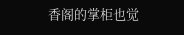香阁的掌柜也觉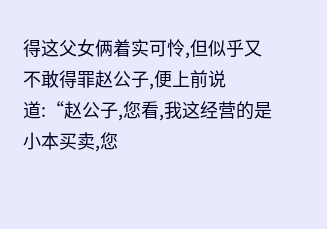得这父女俩着实可怜,但似乎又不敢得罪赵公子,便上前说道:“赵公子,您看,我这经营的是小本买卖,您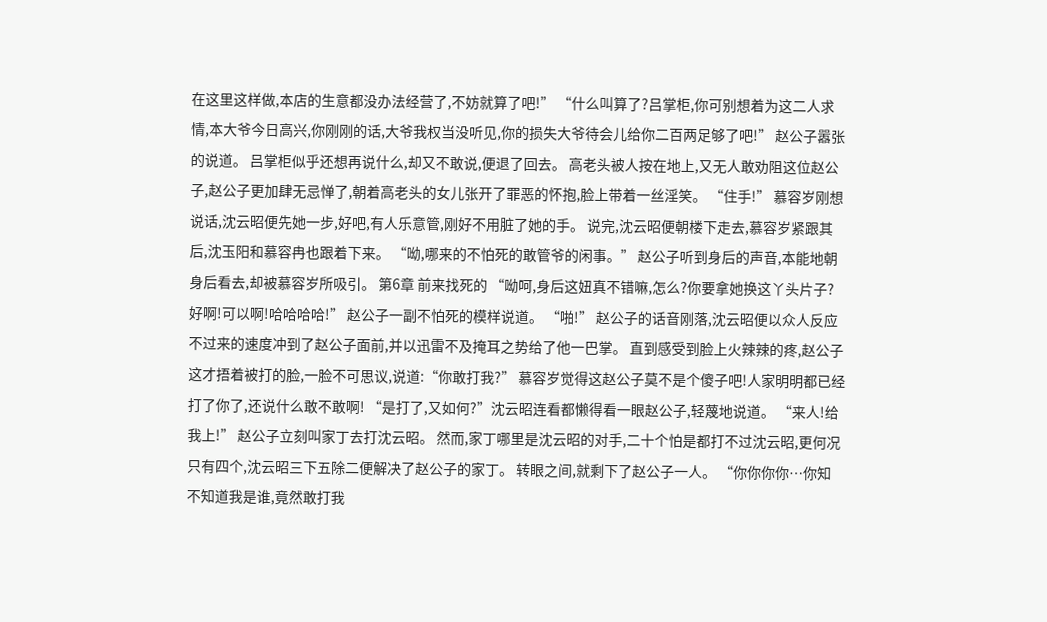在这里这样做,本店的生意都没办法经营了,不妨就算了吧!” “什么叫算了?吕掌柜,你可别想着为这二人求情,本大爷今日高兴,你刚刚的话,大爷我权当没听见,你的损失大爷待会儿给你二百两足够了吧!” 赵公子嚣张的说道。 吕掌柜似乎还想再说什么,却又不敢说,便退了回去。 高老头被人按在地上,又无人敢劝阻这位赵公子,赵公子更加肆无忌惮了,朝着高老头的女儿张开了罪恶的怀抱,脸上带着一丝淫笑。 “住手!” 慕容岁刚想说话,沈云昭便先她一步,好吧,有人乐意管,刚好不用脏了她的手。 说完,沈云昭便朝楼下走去,慕容岁紧跟其后,沈玉阳和慕容冉也跟着下来。 “呦,哪来的不怕死的敢管爷的闲事。” 赵公子听到身后的声音,本能地朝身后看去,却被慕容岁所吸引。 第6章 前来找死的 “呦呵,身后这妞真不错嘛,怎么?你要拿她换这丫头片子?好啊!可以啊!哈哈哈哈!” 赵公子一副不怕死的模样说道。 “啪!” 赵公子的话音刚落,沈云昭便以众人反应不过来的速度冲到了赵公子面前,并以迅雷不及掩耳之势给了他一巴掌。 直到感受到脸上火辣辣的疼,赵公子这才捂着被打的脸,一脸不可思议,说道:“你敢打我?” 慕容岁觉得这赵公子莫不是个傻子吧!人家明明都已经打了你了,还说什么敢不敢啊! “是打了,又如何?”沈云昭连看都懒得看一眼赵公子,轻蔑地说道。 “来人!给我上!” 赵公子立刻叫家丁去打沈云昭。 然而,家丁哪里是沈云昭的对手,二十个怕是都打不过沈云昭,更何况只有四个,沈云昭三下五除二便解决了赵公子的家丁。 转眼之间,就剩下了赵公子一人。 “你你你你…你知不知道我是谁,竟然敢打我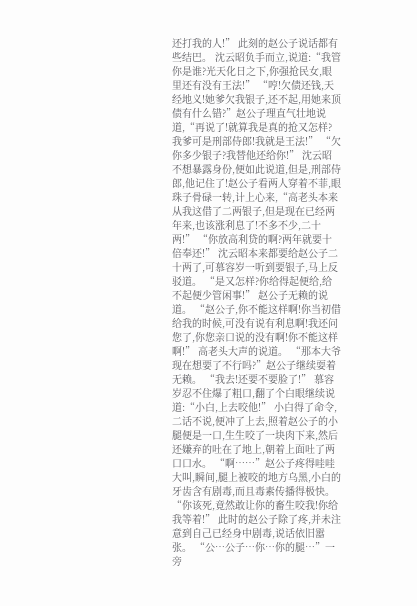还打我的人!” 此刻的赵公子说话都有些结巴。 沈云昭负手而立,说道:“我管你是谁?光天化日之下,你强抢民女,眼里还有没有王法!” “哼!欠债还钱,天经地义!她爹欠我银子,还不起,用她来顶债有什么错?”赵公子理直气壮地说道,“再说了!就算我是真的抢又怎样?我爹可是刑部侍郎!我就是王法!” “欠你多少银子?我替他还给你!” 沈云昭不想暴露身份,便如此说道,但是,刑部侍郎,他记住了!赵公子看两人穿着不菲,眼珠子骨碌一转,计上心来,“高老头本来从我这借了二两银子,但是现在已经两年来,也该涨利息了!不多不少,二十两!” “你放高利贷的啊?两年就要十倍奉还!” 沈云昭本来都要给赵公子二十两了,可慕容岁一听到要银子,马上反驳道。 “是又怎样?你给得起便给,给不起便少管闲事!” 赵公子无赖的说道。 “赵公子,你不能这样啊!你当初借给我的时候,可没有说有利息啊!我还问您了,你您亲口说的没有啊!你不能这样啊!” 高老头大声的说道。 “那本大爷现在想要了不行吗?”赵公子继续耍着无赖。 “我去!还要不要脸了!” 慕容岁忍不住爆了粗口,翻了个白眼继续说道:“小白,上去咬他!” 小白得了命令,二话不说,便冲了上去,照着赵公子的小腿便是一口,生生咬了一块肉下来,然后还嫌弃的吐在了地上,朝着上面吐了两口口水。 “啊……”赵公子疼得哇哇大叫,瞬间,腿上被咬的地方乌黑,小白的牙齿含有剧毒,而且毒素传播得极快。 “你该死,竟然敢让你的畜生咬我!你给我等着!” 此时的赵公子除了疼,并未注意到自己已经身中剧毒,说话依旧嚣张。 “公…公子…你…你的腿…”一旁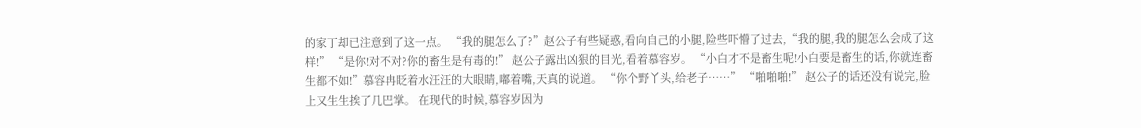的家丁却已注意到了这一点。 “我的腿怎么了?”赵公子有些疑惑,看向自己的小腿,险些吓懵了过去,“我的腿,我的腿怎么会成了这样!” “是你!对不对?你的畜生是有毒的!” 赵公子露出凶狠的目光,看着慕容岁。 “小白才不是畜生呢!小白要是畜生的话,你就连畜生都不如!”慕容冉眨着水汪汪的大眼睛,嘟着嘴,天真的说道。 “你个野丫头,给老子……” “啪啪啪!” 赵公子的话还没有说完,脸上又生生挨了几巴掌。 在现代的时候,慕容岁因为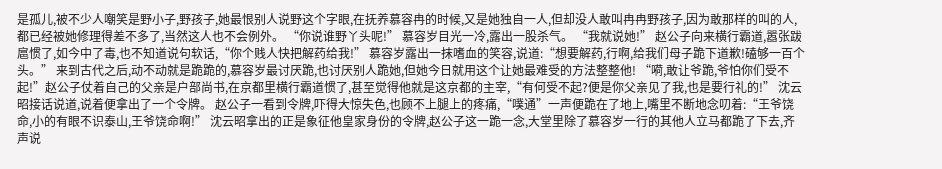是孤儿,被不少人嘲笑是野小子,野孩子,她最恨别人说野这个字眼,在抚养慕容冉的时候,又是她独自一人,但却没人敢叫冉冉野孩子,因为敢那样的叫的人,都已经被她修理得差不多了,当然这人也不会例外。 “你说谁野丫头呢!” 慕容岁目光一冷,露出一股杀气。 “我就说她!” 赵公子向来横行霸道,嚣张跋扈惯了,如今中了毒,也不知道说句软话,“你个贱人快把解药给我!” 慕容岁露出一抹嗜血的笑容,说道:“想要解药,行啊,给我们母子跪下道歉!磕够一百个头。” 来到古代之后,动不动就是跪跪的,慕容岁最讨厌跪,也讨厌别人跪她,但她今日就用这个让她最难受的方法整整他! “嗬,敢让爷跪,爷怕你们受不起!”赵公子仗着自己的父亲是户部尚书,在京都里横行霸道惯了,甚至觉得他就是这京都的主宰,“有何受不起?便是你父亲见了我,也是要行礼的!” 沈云昭接话说道,说着便拿出了一个令牌。 赵公子一看到令牌,吓得大惊失色,也顾不上腿上的疼痛,“噗通”一声便跪在了地上,嘴里不断地念叨着:“王爷饶命,小的有眼不识泰山,王爷饶命啊!” 沈云昭拿出的正是象征他皇家身份的令牌,赵公子这一跪一念,大堂里除了慕容岁一行的其他人立马都跪了下去,齐声说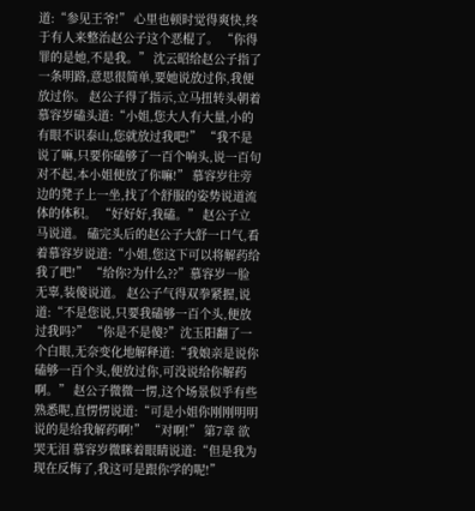道:“参见王爷!” 心里也顿时觉得爽快,终于有人来整治赵公子这个恶棍了。 “你得罪的是她,不是我。” 沈云昭给赵公子指了一条明路,意思很简单,要她说放过你,我便放过你。 赵公子得了指示,立马扭转头朝着慕容岁磕头道:“小姐,您大人有大量,小的有眼不识泰山,您就放过我吧!” “我不是说了嘛,只要你磕够了一百个响头,说一百句对不起,本小姐便放了你嘛!” 慕容岁往旁边的凳子上一坐,找了个舒服的姿势说道流体的体积。 “好好好,我磕。” 赵公子立马说道。 磕完头后的赵公子大舒一口气,看着慕容岁说道:“小姐,您这下可以将解药给我了吧!” “给你?为什么??”慕容岁一脸无辜,装傻说道。 赵公子气得双拳紧握,说道:“不是您说,只要我磕够一百个头,便放过我吗?” “你是不是傻?”沈玉阳翻了一个白眼,无奈变化地解释道:“我娘亲是说你磕够一百个头,便放过你,可没说给你解药啊。” 赵公子微微一愣,这个场景似乎有些熟悉呢,直愣愣说道:“可是小姐你刚刚明明说的是给我解药啊!” “对啊!” 第7章 欲哭无泪 慕容岁微眯着眼睛说道:“但是我为现在反悔了,我这可是跟你学的呢!”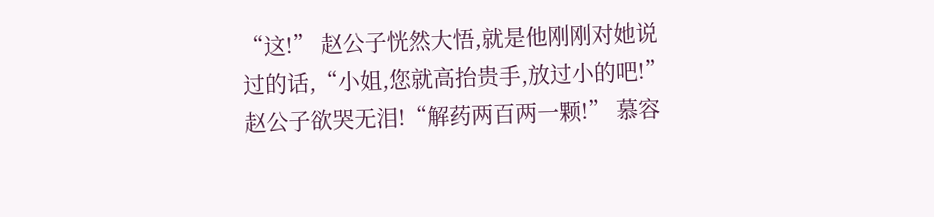“这!” 赵公子恍然大悟,就是他刚刚对她说过的话,“小姐,您就高抬贵手,放过小的吧!” 赵公子欲哭无泪!“解药两百两一颗!” 慕容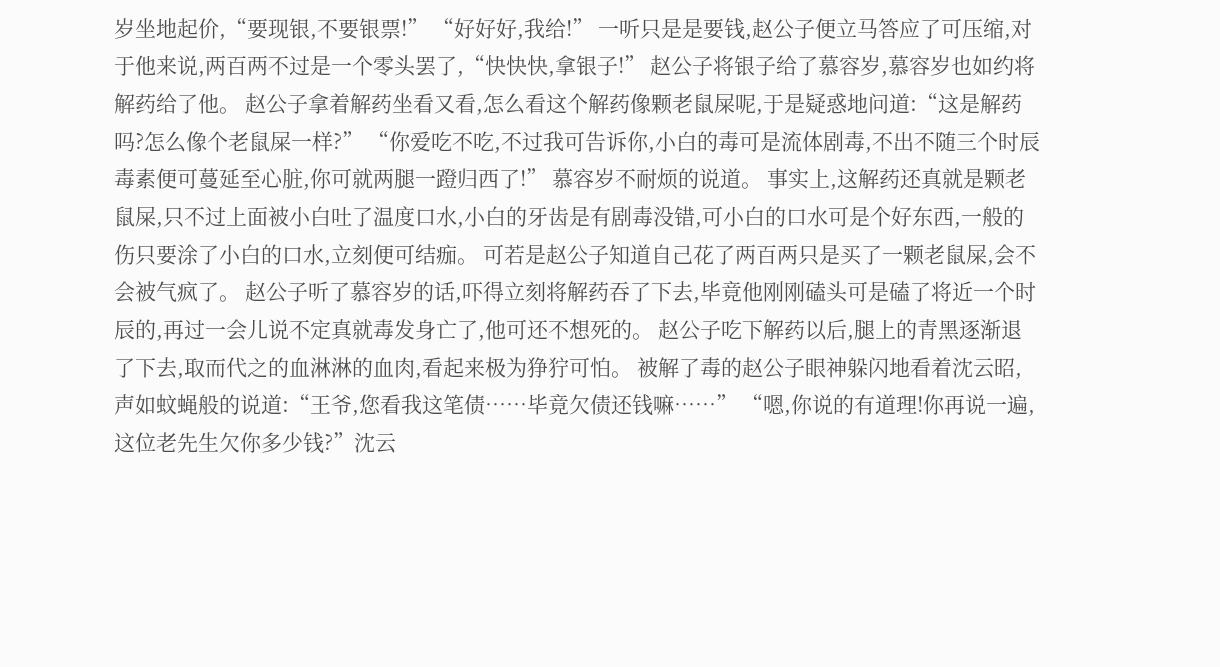岁坐地起价,“要现银,不要银票!” “好好好,我给!” 一听只是是要钱,赵公子便立马答应了可压缩,对于他来说,两百两不过是一个零头罢了,“快快快,拿银子!” 赵公子将银子给了慕容岁,慕容岁也如约将解药给了他。 赵公子拿着解药坐看又看,怎么看这个解药像颗老鼠屎呢,于是疑惑地问道:“这是解药吗?怎么像个老鼠屎一样?” “你爱吃不吃,不过我可告诉你,小白的毒可是流体剧毒,不出不随三个时辰毒素便可蔓延至心脏,你可就两腿一蹬归西了!” 慕容岁不耐烦的说道。 事实上,这解药还真就是颗老鼠屎,只不过上面被小白吐了温度口水,小白的牙齿是有剧毒没错,可小白的口水可是个好东西,一般的伤只要涂了小白的口水,立刻便可结痂。 可若是赵公子知道自己花了两百两只是买了一颗老鼠屎,会不会被气疯了。 赵公子听了慕容岁的话,吓得立刻将解药吞了下去,毕竟他刚刚磕头可是磕了将近一个时辰的,再过一会儿说不定真就毒发身亡了,他可还不想死的。 赵公子吃下解药以后,腿上的青黑逐渐退了下去,取而代之的血淋淋的血肉,看起来极为狰狞可怕。 被解了毒的赵公子眼神躲闪地看着沈云昭,声如蚊蝇般的说道:“王爷,您看我这笔债……毕竟欠债还钱嘛……” “嗯,你说的有道理!你再说一遍,这位老先生欠你多少钱?”沈云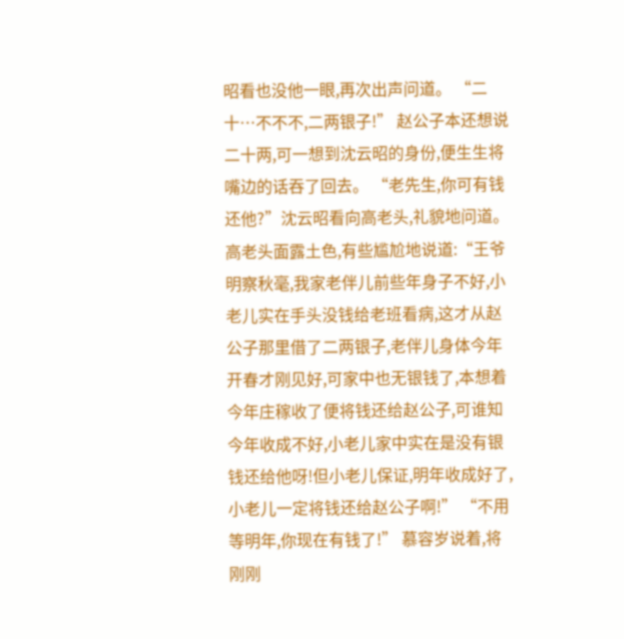昭看也没他一眼,再次出声问道。 “二十…不不不,二两银子!” 赵公子本还想说二十两,可一想到沈云昭的身份,便生生将嘴边的话吞了回去。 “老先生,你可有钱还他?”沈云昭看向高老头,礼貌地问道。 高老头面露土色,有些尴尬地说道:“王爷明察秋毫,我家老伴儿前些年身子不好,小老儿实在手头没钱给老班看病,这才从赵公子那里借了二两银子,老伴儿身体今年开春才刚见好,可家中也无银钱了,本想着今年庄稼收了便将钱还给赵公子,可谁知今年收成不好,小老儿家中实在是没有银钱还给他呀!但小老儿保证,明年收成好了,小老儿一定将钱还给赵公子啊!” “不用等明年,你现在有钱了!” 慕容岁说着,将刚刚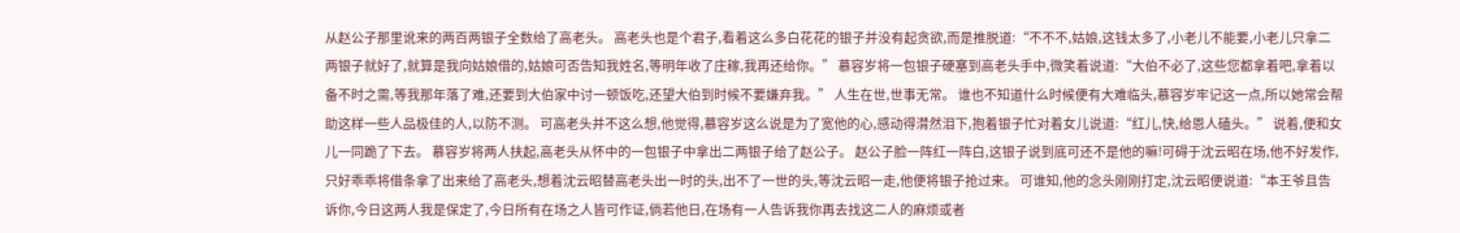从赵公子那里讹来的两百两银子全数给了高老头。 高老头也是个君子,看着这么多白花花的银子并没有起贪欲,而是推脱道:“不不不,姑娘,这钱太多了,小老儿不能要,小老儿只拿二两银子就好了,就算是我向姑娘借的,姑娘可否告知我姓名,等明年收了庄稼,我再还给你。” 慕容岁将一包银子硬塞到高老头手中,微笑着说道:“大伯不必了,这些您都拿着吧,拿着以备不时之需,等我那年落了难,还要到大伯家中讨一顿饭吃,还望大伯到时候不要嫌弃我。” 人生在世,世事无常。 谁也不知道什么时候便有大难临头,慕容岁牢记这一点,所以她常会帮助这样一些人品极佳的人,以防不测。 可高老头并不这么想,他觉得,慕容岁这么说是为了宽他的心,感动得潸然泪下,抱着银子忙对着女儿说道:“红儿,快,给恩人磕头。” 说着,便和女儿一同跪了下去。 慕容岁将两人扶起,高老头从怀中的一包银子中拿出二两银子给了赵公子。 赵公子脸一阵红一阵白,这银子说到底可还不是他的嘛!可碍于沈云昭在场,他不好发作,只好乖乖将借条拿了出来给了高老头,想着沈云昭替高老头出一时的头,出不了一世的头,等沈云昭一走,他便将银子抢过来。 可谁知,他的念头刚刚打定,沈云昭便说道:“本王爷且告诉你,今日这两人我是保定了,今日所有在场之人皆可作证,倘若他日,在场有一人告诉我你再去找这二人的麻烦或者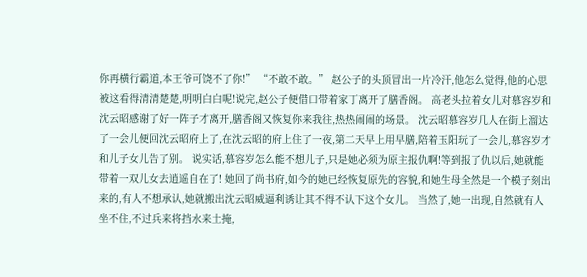你再横行霸道,本王爷可饶不了你!” “不敢不敢。” 赵公子的头顶冒出一片冷汗,他怎么觉得,他的心思被这看得清清楚楚,明明白白呢!说完,赵公子便借口带着家丁离开了膳香阁。 高老头拉着女儿对慕容岁和沈云昭感谢了好一阵子才离开,膳香阁又恢复你来我往,热热闹闹的场景。 沈云昭慕容岁几人在街上溜达了一会儿便回沈云昭府上了,在沈云昭的府上住了一夜,第二天早上用早膳,陪着玉阳玩了一会儿,慕容岁才和儿子女儿告了别。 说实话,慕容岁怎么能不想儿子,只是她必须为原主报仇啊!等到报了仇以后,她就能带着一双儿女去逍遥自在了! 她回了尚书府,如今的她已经恢复原先的容貌,和她生母全然是一个模子刻出来的,有人不想承认,她就搬出沈云昭威逼利诱让其不得不认下这个女儿。 当然了,她一出现,自然就有人坐不住,不过兵来将挡水来土掩,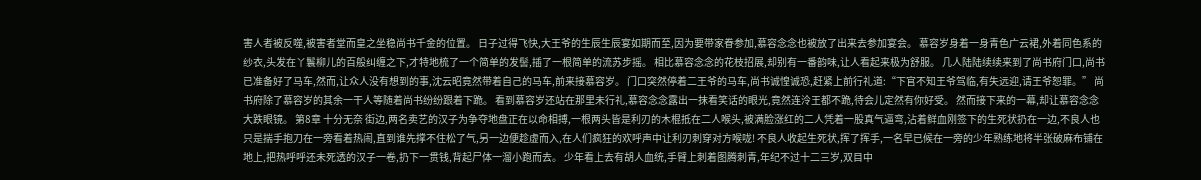害人者被反噬,被害者堂而皇之坐稳尚书千金的位置。 日子过得飞快,大王爷的生辰生辰宴如期而至,因为要带家眷参加,慕容念念也被放了出来去参加宴会。 慕容岁身着一身青色广云裙,外着同色系的纱衣,头发在丫鬟柳儿的百般纠缠之下,才特地梳了一个简单的发髻,插了一根简单的流苏步摇。 相比慕容念念的花枝招展,却别有一番韵味,让人看起来极为舒服。 几人陆陆续续来到了尚书府门口,尚书已准备好了马车,然而,让众人没有想到的事,沈云昭竟然带着自己的马车,前来接慕容岁。 门口突然停着二王爷的马车,尚书诚惶诚恐,赶紧上前行礼道:“下官不知王爷驾临,有失远迎,请王爷恕罪。” 尚书府除了慕容岁的其余一干人等随着尚书纷纷跟着下跪。 看到慕容岁还站在那里未行礼,慕容念念露出一抹看笑话的眼光,竟然连泠王都不跪,待会儿定然有你好受。 然而接下来的一幕,却让慕容念念大跌眼镜。 第8章 十分无奈 街边,两名卖艺的汉子为争夺地盘正在以命相搏,一根两头皆是利刃的木棍抵在二人喉头,被满脸涨红的二人凭着一股真气逼弯,沾着鲜血刚签下的生死状扔在一边,不良人也只是揣手抱刀在一旁看着热闹,直到谁先撑不住松了气,另一边便趁虚而入,在人们疯狂的欢呼声中让利刃刺穿对方喉咙! 不良人收起生死状,挥了挥手,一名早已候在一旁的少年熟练地将半张破麻布铺在地上,把热呼呼还未死透的汉子一卷,扔下一贯钱,背起尸体一溜小跑而去。 少年看上去有胡人血统,手臂上刺着图腾刺青,年纪不过十二三岁,双目中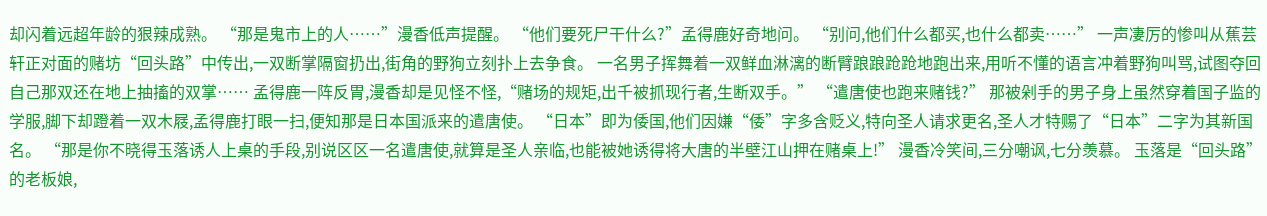却闪着远超年龄的狠辣成熟。 “那是鬼市上的人……”漫香低声提醒。 “他们要死尸干什么?”孟得鹿好奇地问。 “别问,他们什么都买,也什么都卖……” 一声凄厉的惨叫从蕉芸轩正对面的赌坊“回头路”中传出,一双断掌隔窗扔出,街角的野狗立刻扑上去争食。 一名男子挥舞着一双鲜血淋漓的断臂踉踉跄跄地跑出来,用听不懂的语言冲着野狗叫骂,试图夺回自己那双还在地上抽搐的双掌…… 孟得鹿一阵反胃,漫香却是见怪不怪,“赌场的规矩,出千被抓现行者,生断双手。” “遣唐使也跑来赌钱?” 那被剁手的男子身上虽然穿着国子监的学服,脚下却蹬着一双木屐,孟得鹿打眼一扫,便知那是日本国派来的遣唐使。 “日本”即为倭国,他们因嫌“倭”字多含贬义,特向圣人请求更名,圣人才特赐了“日本”二字为其新国名。 “那是你不晓得玉落诱人上桌的手段,别说区区一名遣唐使,就算是圣人亲临,也能被她诱得将大唐的半壁江山押在赌桌上!” 漫香冷笑间,三分嘲讽,七分羡慕。 玉落是“回头路”的老板娘,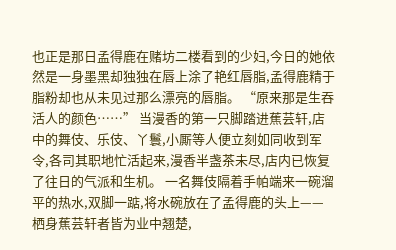也正是那日孟得鹿在赌坊二楼看到的少妇,今日的她依然是一身墨黑却独独在唇上涂了艳红唇脂,孟得鹿精于脂粉却也从未见过那么漂亮的唇脂。 “原来那是生吞活人的颜色……” 当漫香的第一只脚踏进蕉芸轩,店中的舞伎、乐伎、丫鬟,小厮等人便立刻如同收到军令,各司其职地忙活起来,漫香半盏茶未尽,店内已恢复了往日的气派和生机。 一名舞伎隔着手帕端来一碗溜平的热水,双脚一踮,将水碗放在了孟得鹿的头上——栖身蕉芸轩者皆为业中翘楚,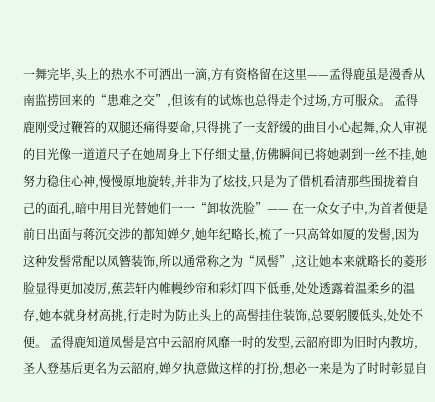一舞完毕,头上的热水不可洒出一滴,方有资格留在这里——孟得鹿虽是漫香从南监捞回来的“患难之交”,但该有的试炼也总得走个过场,方可服众。 孟得鹿刚受过鞭笞的双腿还痛得要命,只得挑了一支舒缓的曲目小心起舞,众人审视的目光像一道道尺子在她周身上下仔细丈量,仿佛瞬间已将她剥到一丝不挂,她努力稳住心神,慢慢原地旋转,并非为了炫技,只是为了借机看清那些围拢着自己的面孔,暗中用目光替她们一一“卸妆洗脸”—— 在一众女子中,为首者便是前日出面与蒋沉交涉的都知婵夕,她年纪略长,梳了一只高耸如厦的发髻,因为这种发髻常配以凤簪装饰,所以通常称之为“凤髻”,这让她本来就略长的菱形脸显得更加凌厉,蕉芸轩内帷幔纱帘和彩灯四下低垂,处处透露着温柔乡的温存,她本就身材高挑,行走时为防止头上的高髻挂住装饰,总要躬腰低头,处处不便。 孟得鹿知道凤髻是宫中云韶府风靡一时的发型,云韶府即为旧时内教坊,圣人登基后更名为云韶府,婵夕执意做这样的打扮,想必一来是为了时时彰显自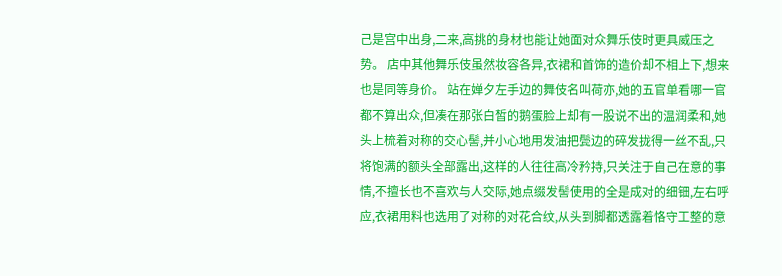己是宫中出身,二来,高挑的身材也能让她面对众舞乐伎时更具威压之势。 店中其他舞乐伎虽然妆容各异,衣裙和首饰的造价却不相上下,想来也是同等身价。 站在婵夕左手边的舞伎名叫荷亦,她的五官单看哪一官都不算出众,但凑在那张白皙的鹅蛋脸上却有一股说不出的温润柔和,她头上梳着对称的交心髻,并小心地用发油把鬓边的碎发拢得一丝不乱,只将饱满的额头全部露出,这样的人往往高冷矜持,只关注于自己在意的事情,不擅长也不喜欢与人交际,她点缀发髻使用的全是成对的细钿,左右呼应,衣裙用料也选用了对称的对花合纹,从头到脚都透露着恪守工整的意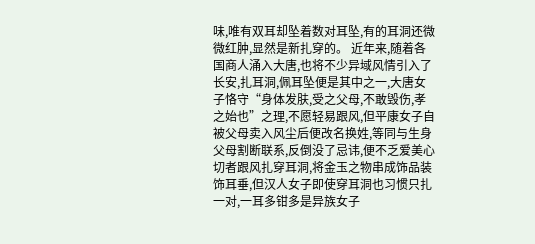味,唯有双耳却坠着数对耳坠,有的耳洞还微微红肿,显然是新扎穿的。 近年来,随着各国商人涌入大唐,也将不少异域风情引入了长安,扎耳洞,佩耳坠便是其中之一,大唐女子恪守“身体发肤,受之父母,不敢毁伤,孝之始也”之理,不愿轻易跟风,但平康女子自被父母卖入风尘后便改名换姓,等同与生身父母割断联系,反倒没了忌讳,便不乏爱美心切者跟风扎穿耳洞,将金玉之物串成饰品装饰耳垂,但汉人女子即使穿耳洞也习惯只扎一对,一耳多钳多是异族女子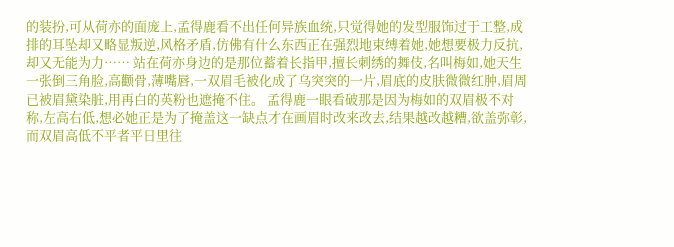的装扮,可从荷亦的面庞上,孟得鹿看不出任何异族血统,只觉得她的发型服饰过于工整,成排的耳坠却又略显叛逆,风格矛盾,仿佛有什么东西正在强烈地束缚着她,她想要极力反抗,却又无能为力…… 站在荷亦身边的是那位蓄着长指甲,擅长刺绣的舞伎,名叫梅如,她天生一张倒三角脸,高颧骨,薄嘴唇,一双眉毛被化成了乌突突的一片,眉底的皮肤微微红肿,眉周已被眉黛染脏,用再白的英粉也遮掩不住。 孟得鹿一眼看破那是因为梅如的双眉极不对称,左高右低,想必她正是为了掩盖这一缺点才在画眉时改来改去,结果越改越糟,欲盖弥彰,而双眉高低不平者平日里往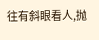往有斜眼看人,抛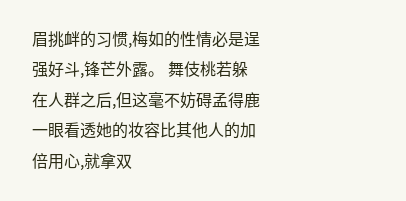眉挑衅的习惯,梅如的性情必是逞强好斗,锋芒外露。 舞伎桃若躲在人群之后,但这毫不妨碍孟得鹿一眼看透她的妆容比其他人的加倍用心,就拿双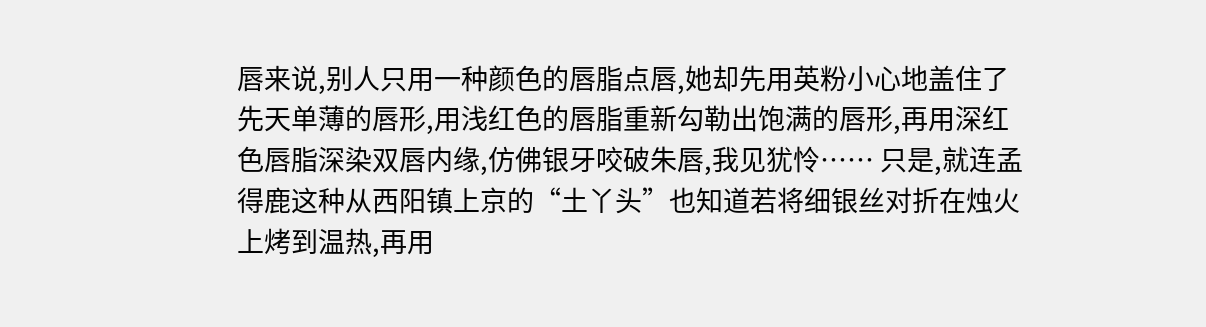唇来说,别人只用一种颜色的唇脂点唇,她却先用英粉小心地盖住了先天单薄的唇形,用浅红色的唇脂重新勾勒出饱满的唇形,再用深红色唇脂深染双唇内缘,仿佛银牙咬破朱唇,我见犹怜…… 只是,就连孟得鹿这种从西阳镇上京的“土丫头”也知道若将细银丝对折在烛火上烤到温热,再用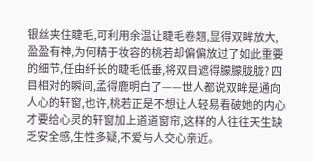银丝夹住睫毛,可利用余温让睫毛卷翘,显得双眸放大,盈盈有神,为何精于妆容的桃若却偏偏放过了如此重要的细节,任由纤长的睫毛低垂,将双目遮得朦朦胧胧? 四目相对的瞬间,孟得鹿明白了——世人都说双眸是通向人心的轩窗,也许,桃若正是不想让人轻易看破她的内心才要给心灵的轩窗加上道道窗帘,这样的人往往天生缺乏安全感,生性多疑,不爱与人交心亲近。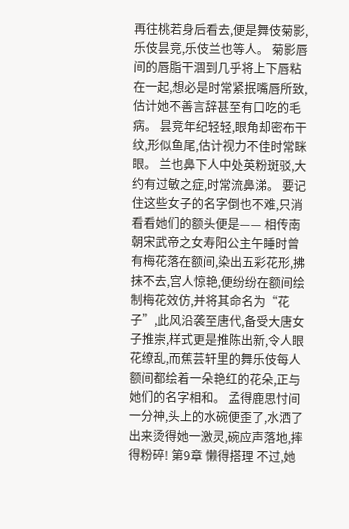再往桃若身后看去,便是舞伎菊影,乐伎昙竞,乐伎兰也等人。 菊影唇间的唇脂干涸到几乎将上下唇粘在一起,想必是时常紧抿嘴唇所致,估计她不善言辞甚至有口吃的毛病。 昙竞年纪轻轻,眼角却密布干纹,形似鱼尾,估计视力不佳时常眯眼。 兰也鼻下人中处英粉斑驳,大约有过敏之症,时常流鼻涕。 要记住这些女子的名字倒也不难,只消看看她们的额头便是—— 相传南朝宋武帝之女寿阳公主午睡时曾有梅花落在额间,染出五彩花形,拂抹不去,宫人惊艳,便纷纷在额间绘制梅花效仿,并将其命名为“花子”,此风沿袭至唐代,备受大唐女子推崇,样式更是推陈出新,令人眼花缭乱,而蕉芸轩里的舞乐伎每人额间都绘着一朵艳红的花朵,正与她们的名字相和。 孟得鹿思忖间一分神,头上的水碗便歪了,水洒了出来烫得她一激灵,碗应声落地,摔得粉碎! 第9章 懒得搭理 不过,她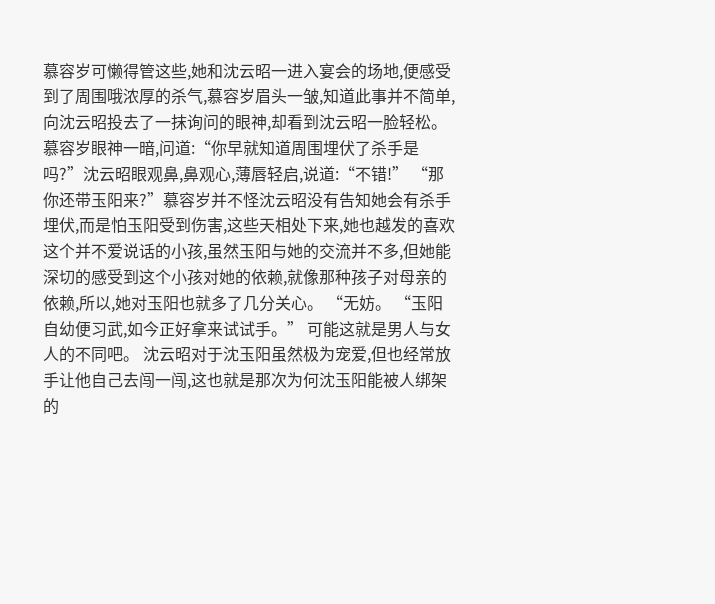慕容岁可懒得管这些,她和沈云昭一进入宴会的场地,便感受到了周围哦浓厚的杀气,慕容岁眉头一皱,知道此事并不简单,向沈云昭投去了一抹询问的眼神,却看到沈云昭一脸轻松。 慕容岁眼神一暗,问道:“你早就知道周围埋伏了杀手是吗?”沈云昭眼观鼻,鼻观心,薄唇轻启,说道:“不错!” “那你还带玉阳来?”慕容岁并不怪沈云昭没有告知她会有杀手埋伏,而是怕玉阳受到伤害,这些天相处下来,她也越发的喜欢这个并不爱说话的小孩,虽然玉阳与她的交流并不多,但她能深切的感受到这个小孩对她的依赖,就像那种孩子对母亲的依赖,所以,她对玉阳也就多了几分关心。 “无妨。 “玉阳自幼便习武,如今正好拿来试试手。” 可能这就是男人与女人的不同吧。 沈云昭对于沈玉阳虽然极为宠爱,但也经常放手让他自己去闯一闯,这也就是那次为何沈玉阳能被人绑架的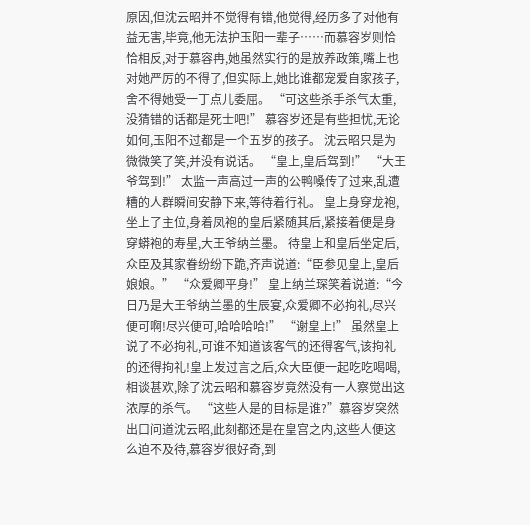原因,但沈云昭并不觉得有错,他觉得,经历多了对他有益无害,毕竟,他无法护玉阳一辈子……而慕容岁则恰恰相反,对于慕容冉,她虽然实行的是放养政策,嘴上也对她严厉的不得了,但实际上,她比谁都宠爱自家孩子,舍不得她受一丁点儿委屈。 “可这些杀手杀气太重,没猜错的话都是死士吧!” 慕容岁还是有些担忧,无论如何,玉阳不过都是一个五岁的孩子。 沈云昭只是为微微笑了笑,并没有说话。 “皇上,皇后驾到!” “大王爷驾到!” 太监一声高过一声的公鸭嗓传了过来,乱遭糟的人群瞬间安静下来,等待着行礼。 皇上身穿龙袍,坐上了主位,身着凤袍的皇后紧随其后,紧接着便是身穿蟒袍的寿星,大王爷纳兰墨。 待皇上和皇后坐定后,众臣及其家眷纷纷下跪,齐声说道:“臣参见皇上,皇后娘娘。” “众爱卿平身!” 皇上纳兰琛笑着说道:“今日乃是大王爷纳兰墨的生辰宴,众爱卿不必拘礼,尽兴便可啊!尽兴便可,哈哈哈哈!” “谢皇上!” 虽然皇上说了不必拘礼,可谁不知道该客气的还得客气,该拘礼的还得拘礼!皇上发过言之后,众大臣便一起吃吃喝喝,相谈甚欢,除了沈云昭和慕容岁竟然没有一人察觉出这浓厚的杀气。 “这些人是的目标是谁?”慕容岁突然出口问道沈云昭,此刻都还是在皇宫之内,这些人便这么迫不及待,慕容岁很好奇,到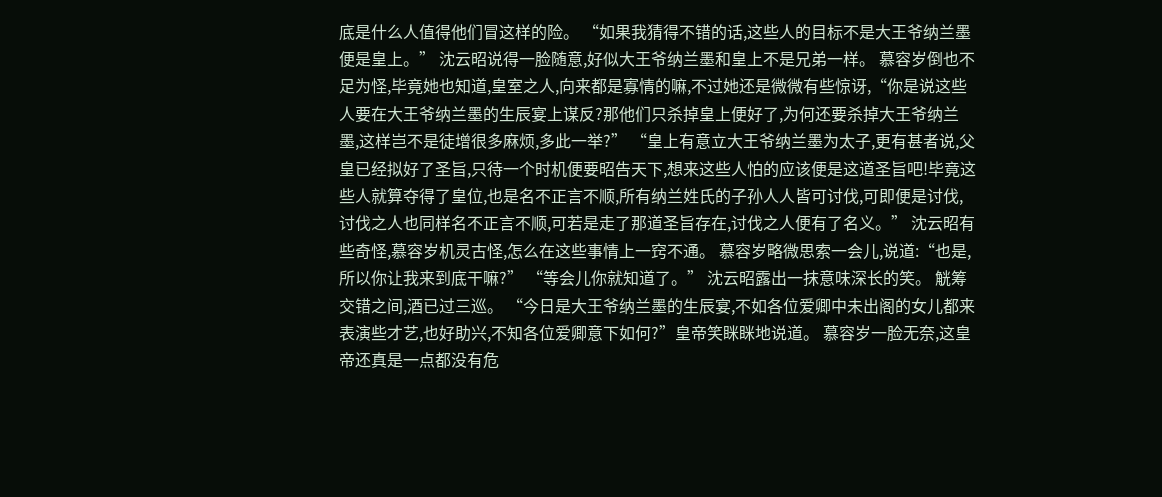底是什么人值得他们冒这样的险。 “如果我猜得不错的话,这些人的目标不是大王爷纳兰墨便是皇上。” 沈云昭说得一脸随意,好似大王爷纳兰墨和皇上不是兄弟一样。 慕容岁倒也不足为怪,毕竟她也知道,皇室之人,向来都是寡情的嘛,不过她还是微微有些惊讶,“你是说这些人要在大王爷纳兰墨的生辰宴上谋反?那他们只杀掉皇上便好了,为何还要杀掉大王爷纳兰墨,这样岂不是徒增很多麻烦,多此一举?” “皇上有意立大王爷纳兰墨为太子,更有甚者说,父皇已经拟好了圣旨,只待一个时机便要昭告天下,想来这些人怕的应该便是这道圣旨吧!毕竟这些人就算夺得了皇位,也是名不正言不顺,所有纳兰姓氏的子孙人人皆可讨伐,可即便是讨伐,讨伐之人也同样名不正言不顺,可若是走了那道圣旨存在,讨伐之人便有了名义。” 沈云昭有些奇怪,慕容岁机灵古怪,怎么在这些事情上一窍不通。 慕容岁略微思索一会儿,说道:“也是,所以你让我来到底干嘛?” “等会儿你就知道了。” 沈云昭露出一抹意味深长的笑。 觥筹交错之间,酒已过三巡。 “今日是大王爷纳兰墨的生辰宴,不如各位爱卿中未出阁的女儿都来表演些才艺,也好助兴,不知各位爱卿意下如何?”皇帝笑眯眯地说道。 慕容岁一脸无奈,这皇帝还真是一点都没有危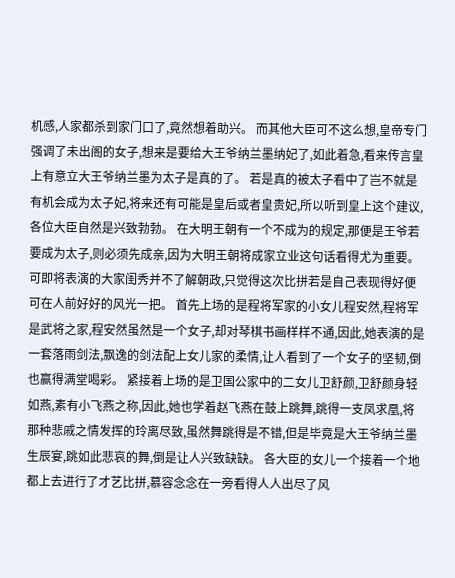机感,人家都杀到家门口了,竟然想着助兴。 而其他大臣可不这么想,皇帝专门强调了未出阁的女子,想来是要给大王爷纳兰墨纳妃了,如此着急,看来传言皇上有意立大王爷纳兰墨为太子是真的了。 若是真的被太子看中了岂不就是有机会成为太子妃,将来还有可能是皇后或者皇贵妃,所以听到皇上这个建议,各位大臣自然是兴致勃勃。 在大明王朝有一个不成为的规定,那便是王爷若要成为太子,则必须先成亲,因为大明王朝将成家立业这句话看得尤为重要。 可即将表演的大家闺秀并不了解朝政,只觉得这次比拼若是自己表现得好便可在人前好好的风光一把。 首先上场的是程将军家的小女儿程安然,程将军是武将之家,程安然虽然是一个女子,却对琴棋书画样样不通,因此,她表演的是一套落雨剑法,飘逸的剑法配上女儿家的柔情,让人看到了一个女子的坚韧,倒也赢得满堂喝彩。 紧接着上场的是卫国公家中的二女儿卫舒颜,卫舒颜身轻如燕,素有小飞燕之称,因此,她也学着赵飞燕在鼓上跳舞,跳得一支凤求凰,将那种悲戚之情发挥的玲离尽致,虽然舞跳得是不错,但是毕竟是大王爷纳兰墨生辰宴,跳如此悲哀的舞,倒是让人兴致缺缺。 各大臣的女儿一个接着一个地都上去进行了才艺比拼,慕容念念在一旁看得人人出尽了风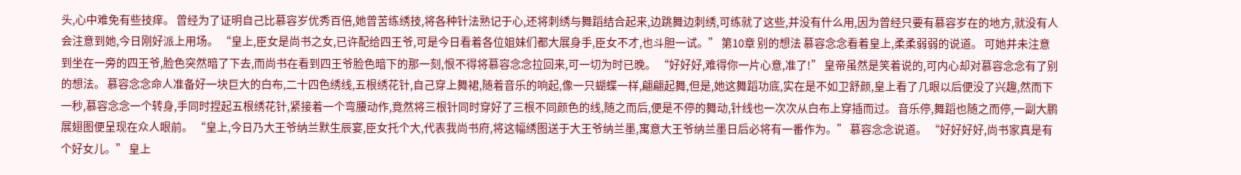头,心中难免有些技痒。 曾经为了证明自己比慕容岁优秀百倍,她曾苦练绣技,将各种针法熟记于心,还将刺绣与舞蹈结合起来,边跳舞边刺绣,可练就了这些,并没有什么用,因为曾经只要有慕容岁在的地方,就没有人会注意到她,今日刚好派上用场。 “皇上,臣女是尚书之女,已许配给四王爷,可是今日看着各位姐妹们都大展身手,臣女不才,也斗胆一试。” 第10章 别的想法 慕容念念看着皇上,柔柔弱弱的说道。 可她并未注意到坐在一旁的四王爷,脸色突然暗了下去,而尚书在看到四王爷脸色暗下的那一刻,恨不得将慕容念念拉回来,可一切为时已晚。 “好好好,难得你一片心意,准了!” 皇帝虽然是笑着说的,可内心却对慕容念念有了别的想法。 慕容念念命人准备好一块巨大的白布,二十四色绣线,五根绣花针,自己穿上舞裙,随着音乐的响起,像一只蝴蝶一样,翩翩起舞,但是,她这舞蹈功底,实在是不如卫舒颜,皇上看了几眼以后便没了兴趣,然而下一秒,慕容念念一个转身,手同时捏起五根绣花针,紧接着一个弯腰动作,竟然将三根针同时穿好了三根不同颜色的线,随之而后,便是不停的舞动,针线也一次次从白布上穿插而过。 音乐停,舞蹈也随之而停,一副大鹏展翅图便呈现在众人眼前。 “皇上,今日乃大王爷纳兰默生辰宴,臣女托个大,代表我尚书府,将这幅绣图送于大王爷纳兰墨,寓意大王爷纳兰墨日后必将有一番作为。” 慕容念念说道。 “好好好好,尚书家真是有个好女儿。” 皇上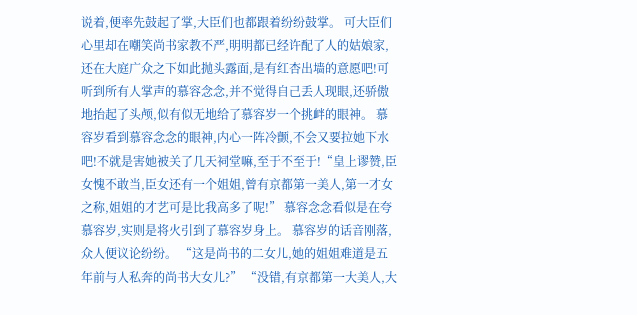说着,便率先鼓起了掌,大臣们也都跟着纷纷鼓掌。 可大臣们心里却在嘲笑尚书家教不严,明明都已经许配了人的姑娘家,还在大庭广众之下如此抛头露面,是有红杏出墙的意愿吧!可听到所有人掌声的慕容念念,并不觉得自己丢人现眼,还骄傲地抬起了头颅,似有似无地给了慕容岁一个挑衅的眼神。 慕容岁看到慕容念念的眼神,内心一阵冷颤,不会又要拉她下水吧!不就是害她被关了几天祠堂嘛,至于不至于!“皇上谬赞,臣女愧不敢当,臣女还有一个姐姐,曾有京都第一美人,第一才女之称,姐姐的才艺可是比我高多了呢!” 慕容念念看似是在夸慕容岁,实则是将火引到了慕容岁身上。 慕容岁的话音刚落,众人便议论纷纷。 “这是尚书的二女儿,她的姐姐难道是五年前与人私奔的尚书大女儿?” “没错,有京都第一大美人,大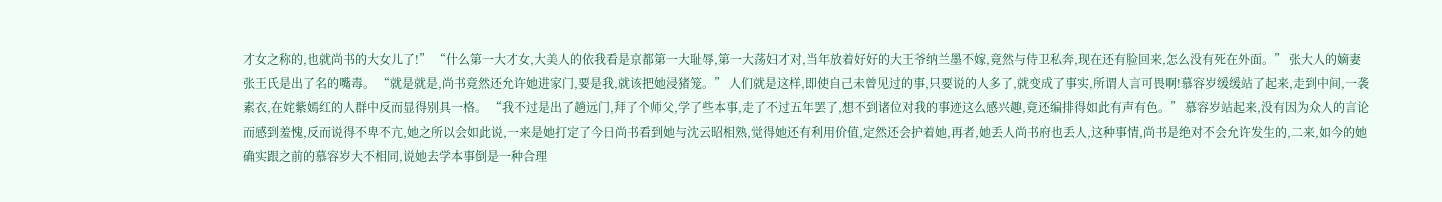才女之称的,也就尚书的大女儿了!” “什么第一大才女,大美人的依我看是京都第一大耻辱,第一大荡妇才对,当年放着好好的大王爷纳兰墨不嫁,竟然与侍卫私奔,现在还有脸回来,怎么没有死在外面。” 张大人的嫡妻张王氏是出了名的嘴毒。 “就是就是,尚书竟然还允许她进家门,要是我,就该把她浸猪笼。” 人们就是这样,即使自己未曾见过的事,只要说的人多了,就变成了事实,所谓人言可畏啊!慕容岁缓缓站了起来,走到中间,一袭素衣,在姹紫嫣红的人群中反而显得别具一格。 “我不过是出了趟远门,拜了个师父,学了些本事,走了不过五年罢了,想不到诸位对我的事迹这么感兴趣,竟还编排得如此有声有色。” 慕容岁站起来,没有因为众人的言论而感到羞愧,反而说得不卑不亢,她之所以会如此说,一来是她打定了今日尚书看到她与沈云昭相熟,觉得她还有利用价值,定然还会护着她,再者,她丢人尚书府也丢人,这种事情,尚书是绝对不会允许发生的,二来,如今的她确实跟之前的慕容岁大不相同,说她去学本事倒是一种合理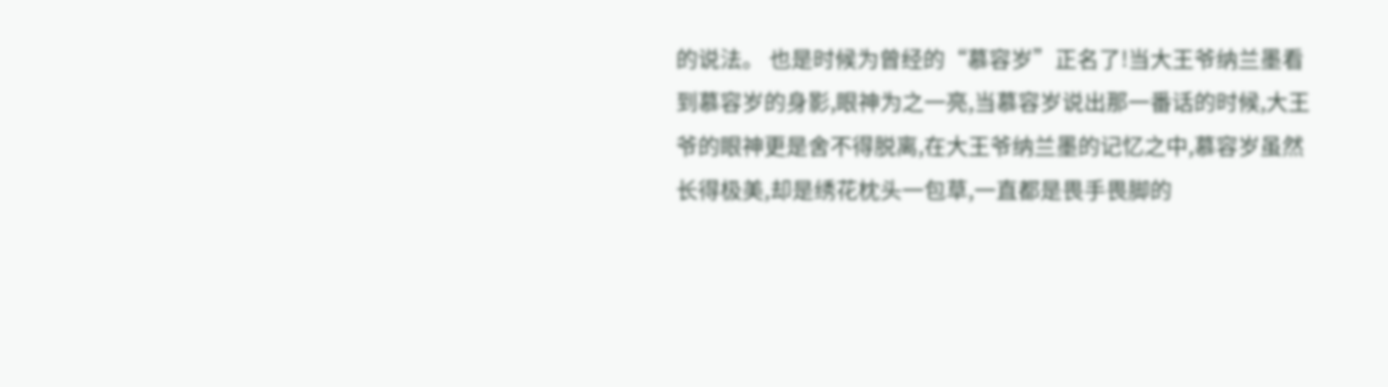的说法。 也是时候为曾经的“慕容岁”正名了!当大王爷纳兰墨看到慕容岁的身影,眼神为之一亮,当慕容岁说出那一番话的时候,大王爷的眼神更是舍不得脱离,在大王爷纳兰墨的记忆之中,慕容岁虽然长得极美,却是绣花枕头一包草,一直都是畏手畏脚的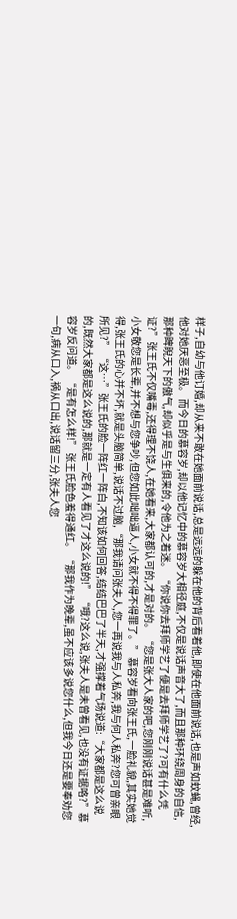样子,自幼与他订婚,却从来不敢在她面前说话,总是远远的躲在他的背后看着他,即使在他面前说话,也是声如蚊蝇,曾经,他对她厌恶至极。 而今日的慕容岁,却以他记忆中的慕容岁大相径庭,不仅是说话声音大了,而且那种环绕周身的自信,那种睥睨天下的傲气,却似乎是与生俱来的,令他为之着迷。 “你说你去拜师学艺了便是去拜师学艺了?可有什么凭证?”张王氏不仅嘴毒,还得理不饶人,在她看来,大家都认可的,才是对的。 “您是张大人家的吧,您刚刚说话甚是难听,小女敬您是长辈,并不想与您争吵,但您如此咄咄逼人,小女就不得不得罪了。” 慕容岁看向张王氏,一脸礼貌,其实她觉得,张王氏的心并不坏,就是头脑简单,说话不过脑,“那我请问张夫人,您一再说我与人私奔,我与何人私奔?您可曾亲眼所见?” “这…”张王氏的脸一阵红一阵白,不知该如何回答,结结巴巴了半天,才强撑着气场说道:“大家都是这么说的,既然大家都是这么说的,那就是一定有人看见了才这么说的!” “哦?这么说,张夫人是未曾看见,也没有证据咯?”慕容岁反问道。 “是有怎么样!” 张王氏脸色羞得通红。 “那我作为晚辈,虽不应该多说您什么,但我今日还是要奉劝您一句,病从口入,祸从口出,说话留三分,张夫人您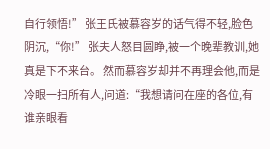自行领悟!” 张王氏被慕容岁的话气得不轻,脸色阴沉,“你!” 张夫人怒目圆睁,被一个晚辈教训,她真是下不来台。 然而慕容岁却并不再理会他,而是冷眼一扫所有人,问道:“我想请问在座的各位,有谁亲眼看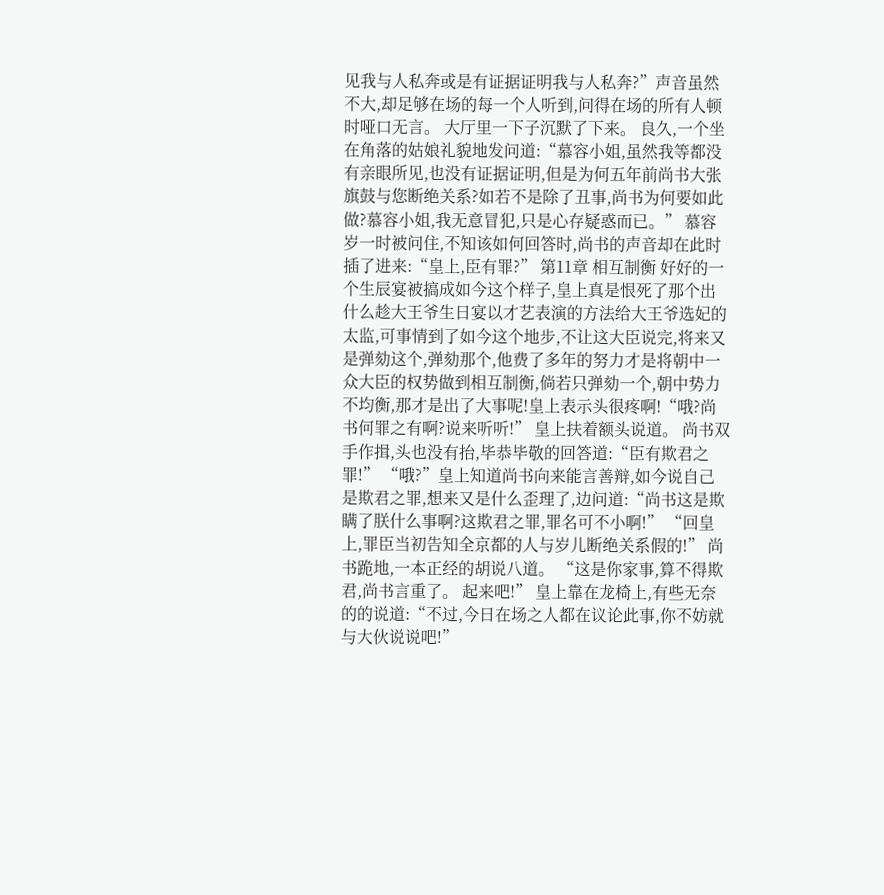见我与人私奔或是有证据证明我与人私奔?”声音虽然不大,却足够在场的每一个人听到,问得在场的所有人顿时哑口无言。 大厅里一下子沉默了下来。 良久,一个坐在角落的姑娘礼貌地发问道:“慕容小姐,虽然我等都没有亲眼所见,也没有证据证明,但是为何五年前尚书大张旗鼓与您断绝关系?如若不是除了丑事,尚书为何要如此做?慕容小姐,我无意冒犯,只是心存疑惑而已。” 慕容岁一时被问住,不知该如何回答时,尚书的声音却在此时插了进来:“皇上,臣有罪?” 第11章 相互制衡 好好的一个生辰宴被搞成如今这个样子,皇上真是恨死了那个出什么趁大王爷生日宴以才艺表演的方法给大王爷选妃的太监,可事情到了如今这个地步,不让这大臣说完,将来又是弹劾这个,弹劾那个,他费了多年的努力才是将朝中一众大臣的权势做到相互制衡,倘若只弹劾一个,朝中势力不均衡,那才是出了大事呢!皇上表示头很疼啊!“哦?尚书何罪之有啊?说来听听!” 皇上扶着额头说道。 尚书双手作揖,头也没有抬,毕恭毕敬的回答道:“臣有欺君之罪!” “哦?”皇上知道尚书向来能言善辩,如今说自己是欺君之罪,想来又是什么歪理了,边问道:“尚书这是欺瞒了朕什么事啊?这欺君之罪,罪名可不小啊!” “回皇上,罪臣当初告知全京都的人与岁儿断绝关系假的!” 尚书跪地,一本正经的胡说八道。 “这是你家事,算不得欺君,尚书言重了。 起来吧!” 皇上靠在龙椅上,有些无奈的的说道:“不过,今日在场之人都在议论此事,你不妨就与大伙说说吧!”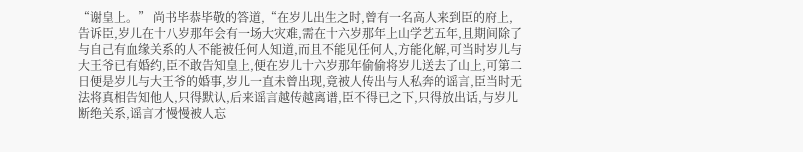“谢皇上。” 尚书毕恭毕敬的答道,“在岁儿出生之时,曾有一名高人来到臣的府上,告诉臣,岁儿在十八岁那年会有一场大灾难,需在十六岁那年上山学艺五年,且期间除了与自己有血缘关系的人不能被任何人知道,而且不能见任何人,方能化解,可当时岁儿与大王爷已有婚约,臣不敢告知皇上,便在岁儿十六岁那年偷偷将岁儿送去了山上,可第二日便是岁儿与大王爷的婚事,岁儿一直未曾出现,竟被人传出与人私奔的谣言,臣当时无法将真相告知他人,只得默认,后来谣言越传越离谱,臣不得已之下,只得放出话,与岁儿断绝关系,谣言才慢慢被人忘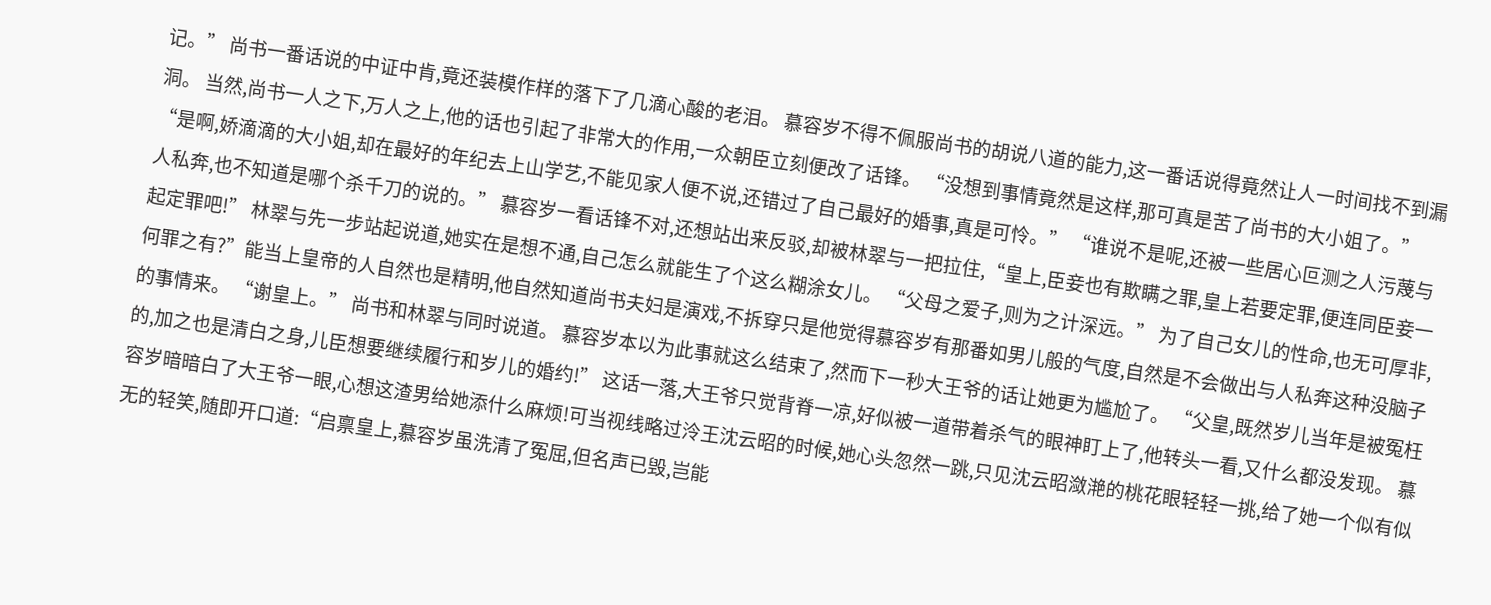记。” 尚书一番话说的中证中肯,竟还装模作样的落下了几滴心酸的老泪。 慕容岁不得不佩服尚书的胡说八道的能力,这一番话说得竟然让人一时间找不到漏洞。 当然,尚书一人之下,万人之上,他的话也引起了非常大的作用,一众朝臣立刻便改了话锋。 “没想到事情竟然是这样,那可真是苦了尚书的大小姐了。” “是啊,娇滴滴的大小姐,却在最好的年纪去上山学艺,不能见家人便不说,还错过了自己最好的婚事,真是可怜。” “谁说不是呢,还被一些居心叵测之人污蔑与人私奔,也不知道是哪个杀千刀的说的。” 慕容岁一看话锋不对,还想站出来反驳,却被林翠与一把拉住,“皇上,臣妾也有欺瞒之罪,皇上若要定罪,便连同臣妾一起定罪吧!” 林翠与先一步站起说道,她实在是想不通,自己怎么就能生了个这么糊涂女儿。 “父母之爱子,则为之计深远。” 为了自己女儿的性命,也无可厚非,何罪之有?”能当上皇帝的人自然也是精明,他自然知道尚书夫妇是演戏,不拆穿只是他觉得慕容岁有那番如男儿般的气度,自然是不会做出与人私奔这种没脑子的事情来。 “谢皇上。” 尚书和林翠与同时说道。 慕容岁本以为此事就这么结束了,然而下一秒大王爷的话让她更为尴尬了。 “父皇,既然岁儿当年是被冤枉的,加之也是清白之身,儿臣想要继续履行和岁儿的婚约!” 这话一落,大王爷只觉背脊一凉,好似被一道带着杀气的眼神盯上了,他转头一看,又什么都没发现。 慕容岁暗暗白了大王爷一眼,心想这渣男给她添什么麻烦!可当视线略过泠王沈云昭的时候,她心头忽然一跳,只见沈云昭潋滟的桃花眼轻轻一挑,给了她一个似有似无的轻笑,随即开口道:“启禀皇上,慕容岁虽洗清了冤屈,但名声已毁,岂能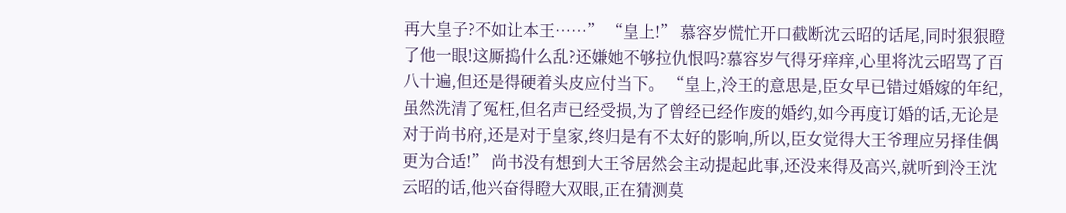再大皇子?不如让本王……” “皇上!” 慕容岁慌忙开口截断沈云昭的话尾,同时狠狠瞪了他一眼!这厮捣什么乱?还嫌她不够拉仇恨吗?慕容岁气得牙痒痒,心里将沈云昭骂了百八十遍,但还是得硬着头皮应付当下。 “皇上,泠王的意思是,臣女早已错过婚嫁的年纪,虽然洗清了冤枉,但名声已经受损,为了曾经已经作废的婚约,如今再度订婚的话,无论是对于尚书府,还是对于皇家,终归是有不太好的影响,所以,臣女觉得大王爷理应另择佳偶更为合适!” 尚书没有想到大王爷居然会主动提起此事,还没来得及高兴,就听到泠王沈云昭的话,他兴奋得瞪大双眼,正在猜测莫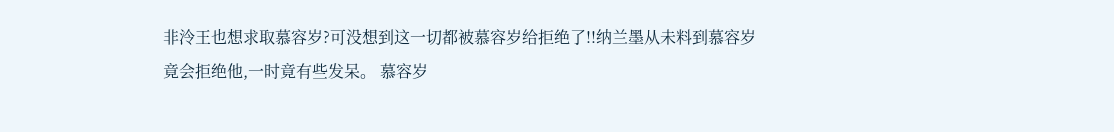非泠王也想求取慕容岁?可没想到这一切都被慕容岁给拒绝了!!纳兰墨从未料到慕容岁竟会拒绝他,一时竟有些发呆。 慕容岁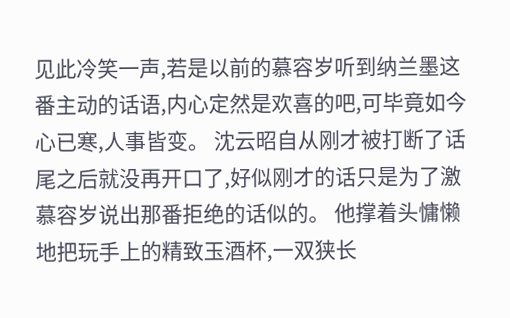见此冷笑一声,若是以前的慕容岁听到纳兰墨这番主动的话语,内心定然是欢喜的吧,可毕竟如今心已寒,人事皆变。 沈云昭自从刚才被打断了话尾之后就没再开口了,好似刚才的话只是为了激慕容岁说出那番拒绝的话似的。 他撑着头慵懒地把玩手上的精致玉酒杯,一双狭长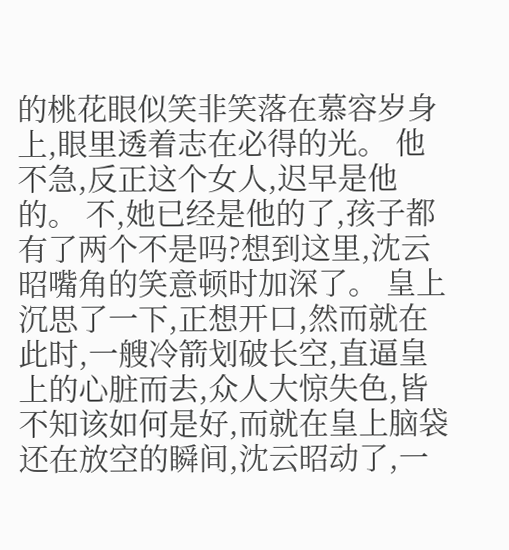的桃花眼似笑非笑落在慕容岁身上,眼里透着志在必得的光。 他不急,反正这个女人,迟早是他的。 不,她已经是他的了,孩子都有了两个不是吗?想到这里,沈云昭嘴角的笑意顿时加深了。 皇上沉思了一下,正想开口,然而就在此时,一艘冷箭划破长空,直逼皇上的心脏而去,众人大惊失色,皆不知该如何是好,而就在皇上脑袋还在放空的瞬间,沈云昭动了,一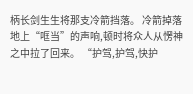柄长剑生生将那支冷箭挡落。 冷箭掉落地上“哐当”的声响,顿时将众人从愣神之中拉了回来。 “护驾,护驾,快护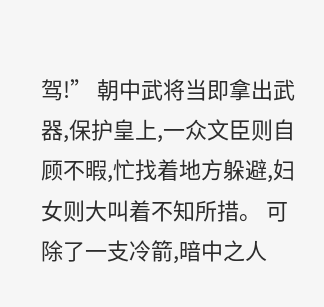驾!” 朝中武将当即拿出武器,保护皇上,一众文臣则自顾不暇,忙找着地方躲避,妇女则大叫着不知所措。 可除了一支冷箭,暗中之人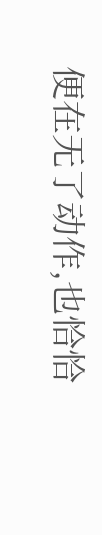便在无了动作,也恰恰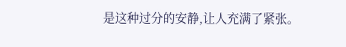是这种过分的安静,让人充满了紧张。